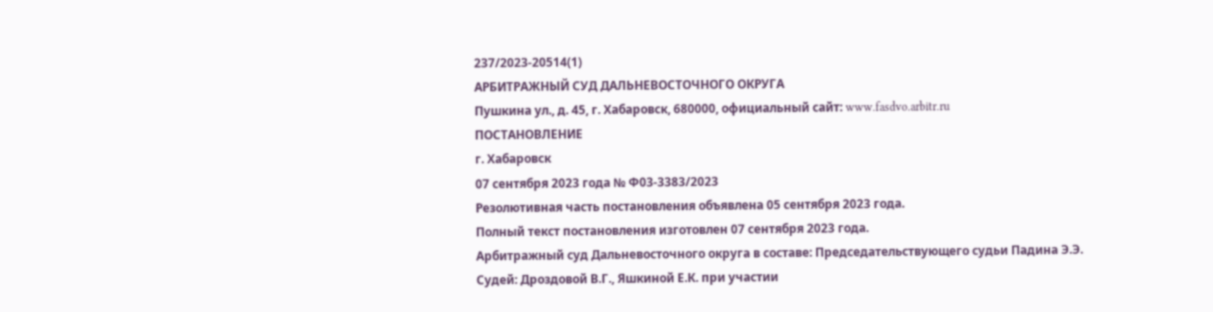237/2023-20514(1)
АРБИТРАЖНЫЙ СУД ДАЛЬНЕВОСТОЧНОГО ОКРУГА
Пушкина ул., д. 45, г. Хабаровск, 680000, официальный сайт: www.fasdvo.arbitr.ru
ПОСТАНОВЛЕНИЕ
г. Хабаровск
07 сентября 2023 года № Ф03-3383/2023
Резолютивная часть постановления объявлена 05 сентября 2023 года.
Полный текст постановления изготовлен 07 сентября 2023 года.
Арбитражный суд Дальневосточного округа в составе: Председательствующего судьи Падина Э.Э.
Судей: Дроздовой В.Г., Яшкиной Е.К. при участии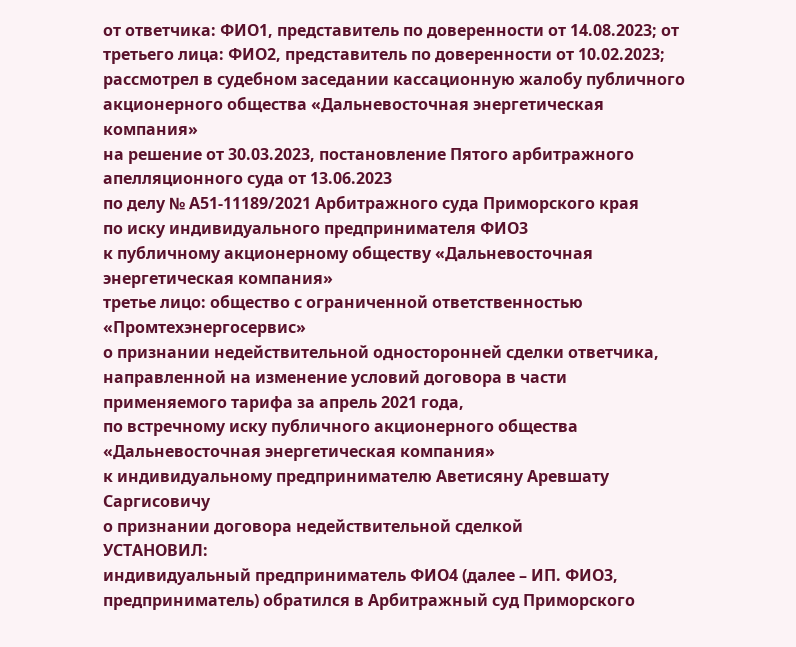от ответчика: ФИО1, представитель по доверенности от 14.08.2023; от третьего лица: ФИО2, представитель по доверенности от 10.02.2023;
рассмотрел в судебном заседании кассационную жалобу публичного акционерного общества «Дальневосточная энергетическая компания»
на решение от 30.03.2023, постановление Пятого арбитражного апелляционного суда от 13.06.2023
по делу № А51-11189/2021 Арбитражного суда Приморского края
по иску индивидуального предпринимателя ФИО3
к публичному акционерному обществу «Дальневосточная энергетическая компания»
третье лицо: общество с ограниченной ответственностью «Промтехэнергосервис»
о признании недействительной односторонней сделки ответчика, направленной на изменение условий договора в части применяемого тарифа за апрель 2021 года,
по встречному иску публичного акционерного общества «Дальневосточная энергетическая компания»
к индивидуальному предпринимателю Аветисяну Аревшату Саргисовичу
о признании договора недействительной сделкой
УСТАНОВИЛ:
индивидуальный предприниматель ФИО4 (далее – ИП. ФИО3, предприниматель) обратился в Арбитражный суд Приморского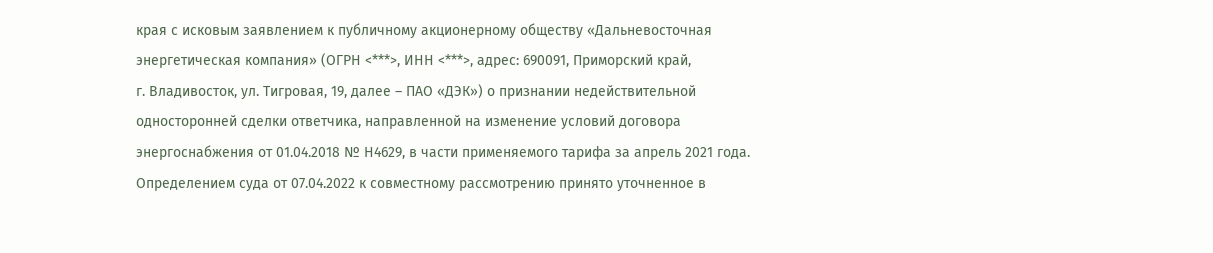края с исковым заявлением к публичному акционерному обществу «Дальневосточная энергетическая компания» (ОГРН <***>, ИНН <***>, адрес: 690091, Приморский край,
г. Владивосток, ул. Тигровая, 19, далее – ПАО «ДЭК») о признании недействительной односторонней сделки ответчика, направленной на изменение условий договора энергоснабжения от 01.04.2018 № Н4629, в части применяемого тарифа за апрель 2021 года.
Определением суда от 07.04.2022 к совместному рассмотрению принято уточненное в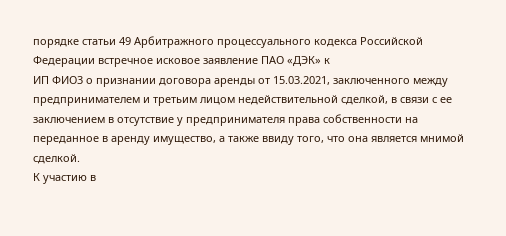порядке статьи 49 Арбитражного процессуального кодекса Российской Федерации встречное исковое заявление ПАО «ДЭК» к
ИП ФИО3 о признании договора аренды от 15.03.2021, заключенного между предпринимателем и третьим лицом недействительной сделкой, в связи с ее заключением в отсутствие у предпринимателя права собственности на переданное в аренду имущество, а также ввиду того, что она является мнимой сделкой.
К участию в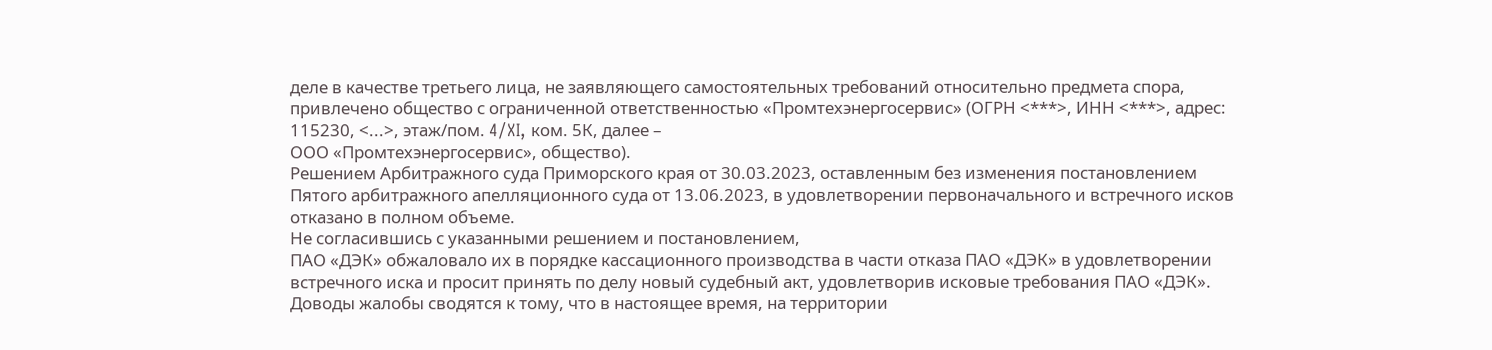деле в качестве третьего лица, не заявляющего самостоятельных требований относительно предмета спора, привлечено общество с ограниченной ответственностью «Промтехэнергосервис» (ОГРН <***>, ИНН <***>, адрес: 115230, <...>, этаж/пом. 4/XI, ком. 5К, далее –
ООО «Промтехэнергосервис», общество).
Решением Арбитражного суда Приморского края от 30.03.2023, оставленным без изменения постановлением Пятого арбитражного апелляционного суда от 13.06.2023, в удовлетворении первоначального и встречного исков отказано в полном объеме.
Не согласившись с указанными решением и постановлением,
ПАО «ДЭК» обжаловало их в порядке кассационного производства в части отказа ПАО «ДЭК» в удовлетворении встречного иска и просит принять по делу новый судебный акт, удовлетворив исковые требования ПАО «ДЭК».
Доводы жалобы сводятся к тому, что в настоящее время, на территории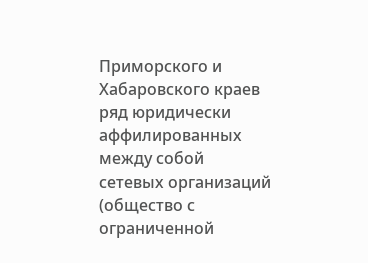Приморского и Хабаровского краев ряд юридически аффилированных между собой сетевых организаций (общество с ограниченной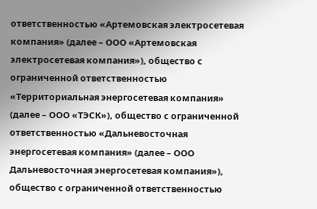ответственностью «Артемовская электросетевая компания» (далее – ООО «Артемовская электросетевая компания»), общество с ограниченной ответственностью
«Территориальная энергосетевая компания» (далее – ООО «ТЭСК»), общество с ограниченной ответственностью «Дальневосточная энергосетевая компания» (далее – ООО Дальневосточная энергосетевая компания»), общество с ограниченной ответственностью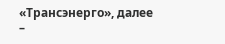«Трансэнерго», далее –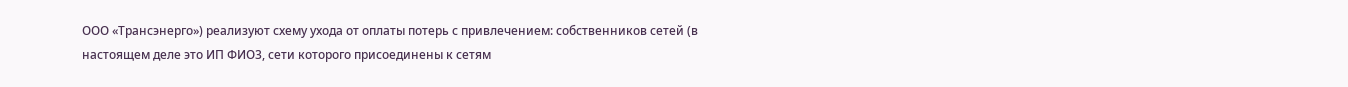ООО «Трансэнерго») реализуют схему ухода от оплаты потерь с привлечением: собственников сетей (в настоящем деле это ИП ФИО3, сети которого присоединены к сетям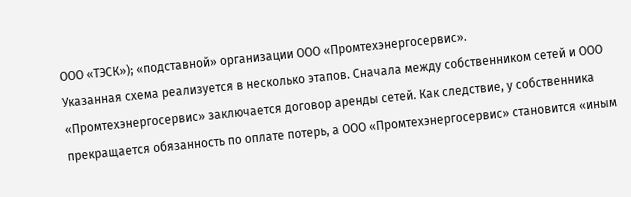ООО «ТЭСК»); «подставной» организации ООО «Промтехэнергосервис».
Указанная схема реализуется в несколько этапов. Сначала между собственником сетей и ООО «Промтехэнергосервис» заключается договор аренды сетей. Как следствие, у собственника прекращается обязанность по оплате потерь, а ООО «Промтехэнергосервис» становится «иным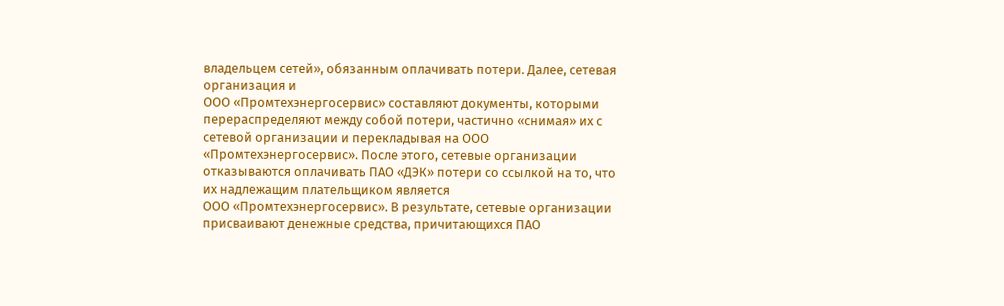владельцем сетей», обязанным оплачивать потери. Далее, сетевая организация и
ООО «Промтехэнергосервис» составляют документы, которыми перераспределяют между собой потери, частично «снимая» их с сетевой организации и перекладывая на ООО «Промтехэнергосервис». После этого, сетевые организации отказываются оплачивать ПАО «ДЭК» потери со ссылкой на то, что их надлежащим плательщиком является
ООО «Промтехэнергосервис». В результате, сетевые организации присваивают денежные средства, причитающихся ПАО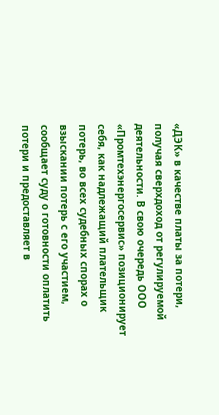«ДЭК» в качестве платы за потери, получая сверхдоход от регулируемой деятельности. В свою очередь ООО «Промтехэнергосервис» позиционирует себя, как надлежащий плательщик потерь, во всех судебных спорах о взыскании потерь с его участием, сообщает суду о готовности оплатить потери и предоставляет в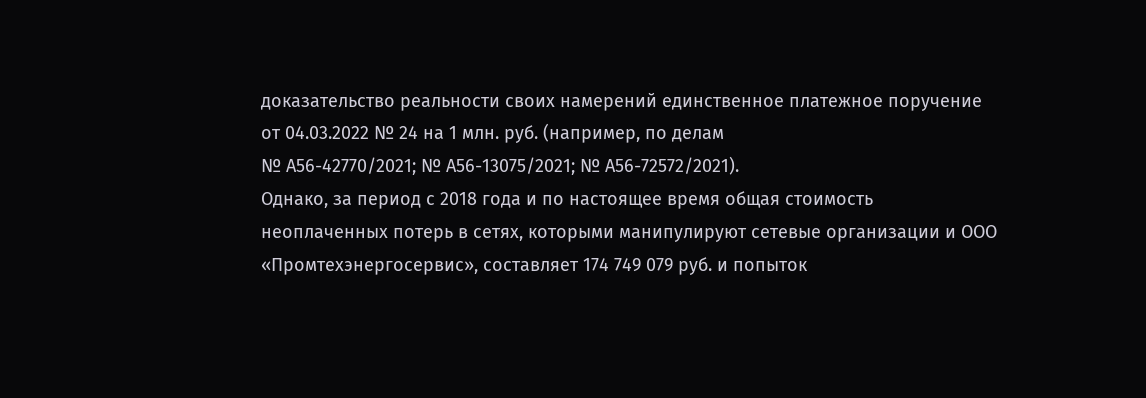доказательство реальности своих намерений единственное платежное поручение от 04.03.2022 № 24 на 1 млн. руб. (например, по делам
№ А56-42770/2021; № А56-13075/2021; № А56-72572/2021).
Однако, за период с 2018 года и по настоящее время общая стоимость неоплаченных потерь в сетях, которыми манипулируют сетевые организации и ООО «Промтехэнергосервис», составляет 174 749 079 руб. и попыток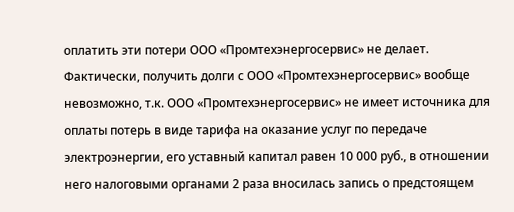оплатить эти потери ООО «Промтехэнергосервис» не делает. Фактически, получить долги с ООО «Промтехэнергосервис» вообще невозможно, т.к. ООО «Промтехэнергосервис» не имеет источника для оплаты потерь в виде тарифа на оказание услуг по передаче электроэнергии, его уставный капитал равен 10 000 руб., в отношении него налоговыми органами 2 раза вносилась запись о предстоящем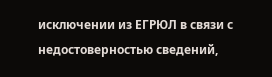исключении из ЕГРЮЛ в связи с недостоверностью сведений,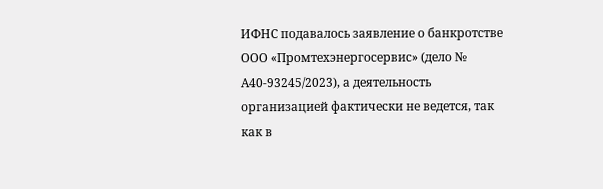ИФНС подавалось заявление о банкротстве
ООО «Промтехэнергосервис» (дело № А40-93245/2023), а деятельность организацией фактически не ведется, так как в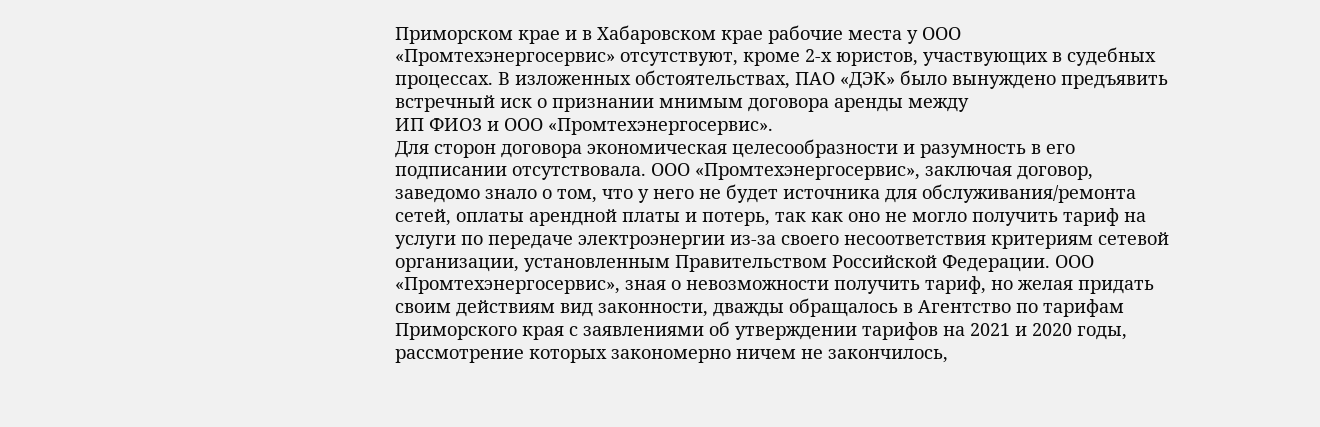Приморском крае и в Хабаровском крае рабочие места у ООО «Промтехэнергосервис» отсутствуют, кроме 2-х юристов, участвующих в судебных процессах. В изложенных обстоятельствах, ПАО «ДЭК» было вынуждено предъявить
встречный иск о признании мнимым договора аренды между
ИП ФИО3 и ООО «Промтехэнергосервис».
Для сторон договора экономическая целесообразности и разумность в его подписании отсутствовала. ООО «Промтехэнергосервис», заключая договор, заведомо знало о том, что у него не будет источника для обслуживания/ремонта сетей, оплаты арендной платы и потерь, так как оно не могло получить тариф на услуги по передаче электроэнергии из-за своего несоответствия критериям сетевой организации, установленным Правительством Российской Федерации. ООО «Промтехэнергосервис», зная о невозможности получить тариф, но желая придать своим действиям вид законности, дважды обращалось в Агентство по тарифам Приморского края с заявлениями об утверждении тарифов на 2021 и 2020 годы, рассмотрение которых закономерно ничем не закончилось,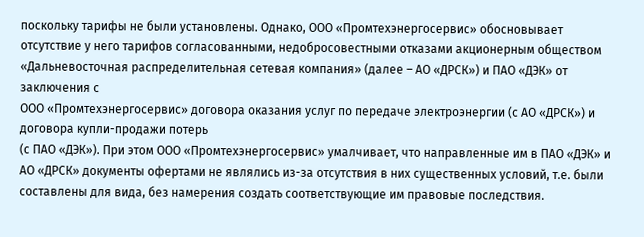поскольку тарифы не были установлены. Однако, ООО «Промтехэнергосервис» обосновывает отсутствие у него тарифов согласованными, недобросовестными отказами акционерным обществом «Дальневосточная распределительная сетевая компания» (далее – АО «ДРСК») и ПАО «ДЭК» от заключения с
ООО «Промтехэнергосервис» договора оказания услуг по передаче электроэнергии (с АО «ДРСК») и договора купли-продажи потерь
(с ПАО «ДЭК»). При этом ООО «Промтехэнергосервис» умалчивает, что направленные им в ПАО «ДЭК» и АО «ДРСК» документы офертами не являлись из-за отсутствия в них существенных условий, т.е. были составлены для вида, без намерения создать соответствующие им правовые последствия.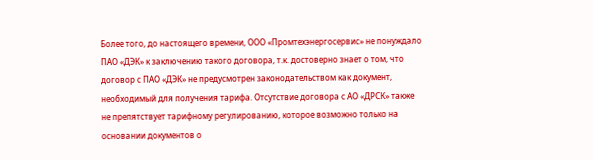Более того, до настоящего времени, ООО «Промтехэнергосервис» не понуждало ПАО «ДЭК» к заключению такого договора, т.к. достоверно знает о том, что договор с ПАО «ДЭК» не предусмотрен законодательством как документ, необходимый для получения тарифа. Отсутствие договора с АО «ДРСК» также не препятствует тарифному регулированию, которое возможно только на основании документов о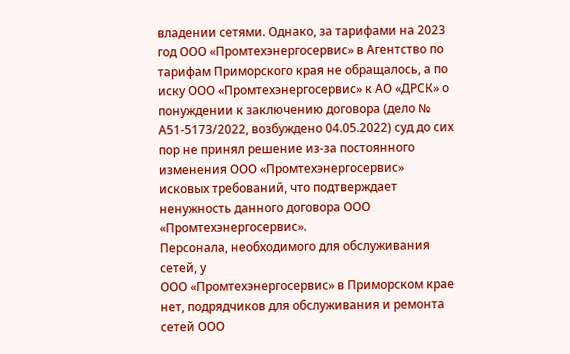владении сетями. Однако, за тарифами на 2023 год ООО «Промтехэнергосервис» в Агентство по тарифам Приморского края не обращалось, а по иску ООО «Промтехэнергосервис» к АО «ДРСК» о понуждении к заключению договора (дело № А51-5173/2022, возбуждено 04.05.2022) суд до сих пор не принял решение из-за постоянного изменения ООО «Промтехэнергосервис» исковых требований, что подтверждает ненужность данного договора ООО «Промтехэнергосервис».
Персонала, необходимого для обслуживания сетей, у
ООО «Промтехэнергосервис» в Приморском крае нет, подрядчиков для обслуживания и ремонта сетей ООО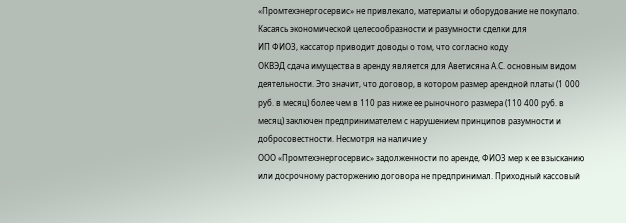«Промтехэнергосервис» не привлекало, материалы и оборудование не покупало.
Касаясь экономической целесообразности и разумности сделки для
ИП ФИО3, кассатор приводит доводы о том, что согласно коду
ОКВЭД сдача имущества в аренду является для Аветисяна А.С. основным видом деятельности. Это значит, что договор, в котором размер арендной платы (1 000 руб. в месяц) более чем в 110 раз ниже ее рыночного размера (110 400 руб. в месяц) заключен предпринимателем с нарушением принципов разумности и добросовестности. Несмотря на наличие у
ООО «Промтехэнергосервис» задолженности по аренде, ФИО3 мер к ее взысканию или досрочному расторжению договора не предпринимал. Приходный кассовый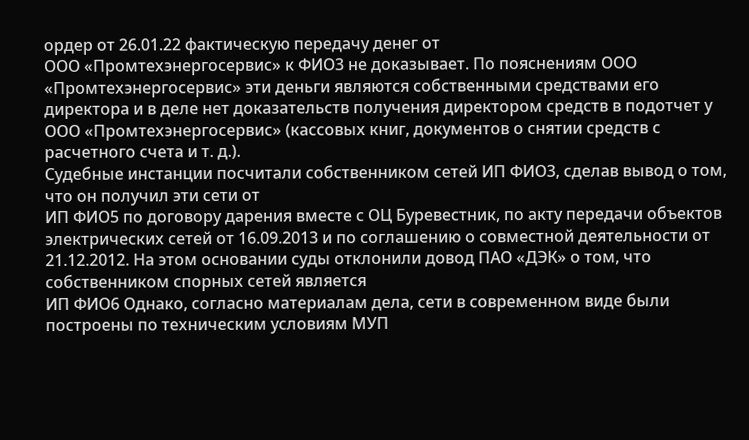ордер от 26.01.22 фактическую передачу денег от
ООО «Промтехэнергосервис» к ФИО3 не доказывает. По пояснениям ООО «Промтехэнергосервис» эти деньги являются собственными средствами его директора и в деле нет доказательств получения директором средств в подотчет у ООО «Промтехэнергосервис» (кассовых книг, документов о снятии средств с расчетного счета и т. д.).
Судебные инстанции посчитали собственником сетей ИП ФИО3, сделав вывод о том, что он получил эти сети от
ИП ФИО5 по договору дарения вместе с ОЦ Буревестник, по акту передачи объектов электрических сетей от 16.09.2013 и по соглашению о совместной деятельности от 21.12.2012. На этом основании суды отклонили довод ПАО «ДЭК» о том, что собственником спорных сетей является
ИП ФИО6 Однако, согласно материалам дела, сети в современном виде были построены по техническим условиям МУП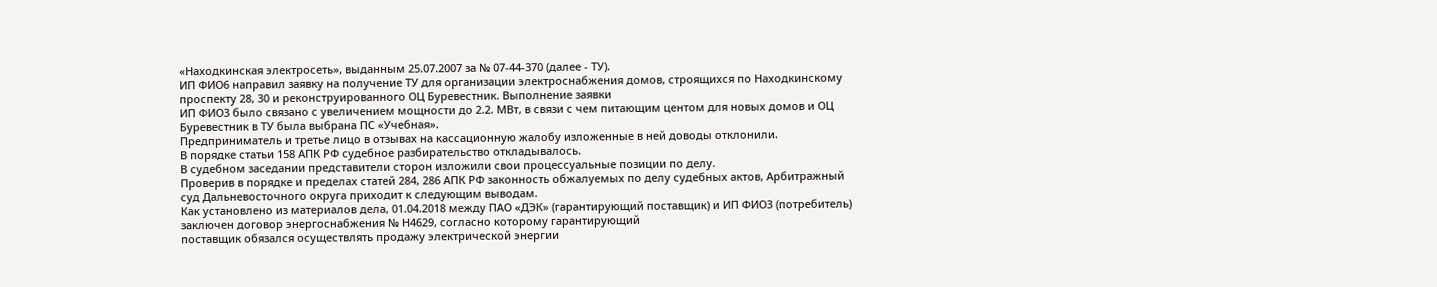«Находкинская электросеть», выданным 25.07.2007 за № 07-44-370 (далее - ТУ).
ИП ФИО6 направил заявку на получение ТУ для организации электроснабжения домов, строящихся по Находкинскому проспекту 28, 30 и реконструированного ОЦ Буревестник. Выполнение заявки
ИП ФИО3 было связано с увеличением мощности до 2.2. МВт, в связи с чем питающим центом для новых домов и ОЦ Буревестник в ТУ была выбрана ПС «Учебная».
Предприниматель и третье лицо в отзывах на кассационную жалобу изложенные в ней доводы отклонили.
В порядке статьи 158 АПК РФ судебное разбирательство откладывалось.
В судебном заседании представители сторон изложили свои процессуальные позиции по делу.
Проверив в порядке и пределах статей 284, 286 АПК РФ законность обжалуемых по делу судебных актов, Арбитражный суд Дальневосточного округа приходит к следующим выводам.
Как установлено из материалов дела, 01.04.2018 между ПАО «ДЭК» (гарантирующий поставщик) и ИП ФИО3 (потребитель) заключен договор энергоснабжения № Н4629, согласно которому гарантирующий
поставщик обязался осуществлять продажу электрической энергии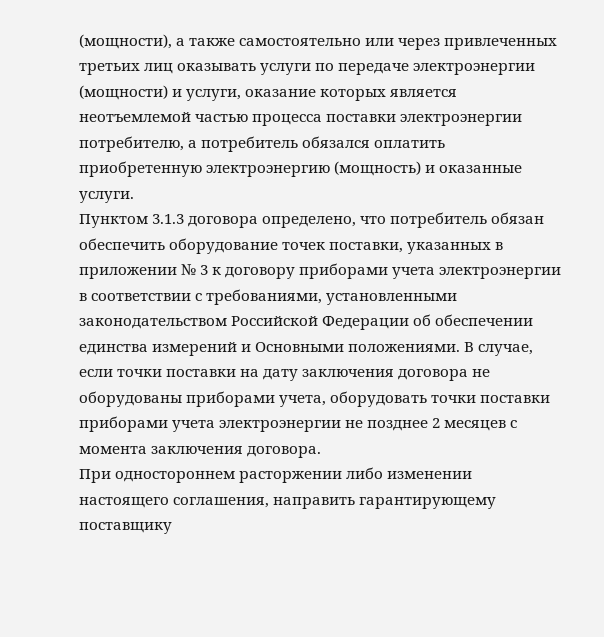(мощности), а также самостоятельно или через привлеченных третьих лиц оказывать услуги по передаче электроэнергии (мощности) и услуги, оказание которых является неотъемлемой частью процесса поставки электроэнергии потребителю, а потребитель обязался оплатить приобретенную электроэнергию (мощность) и оказанные услуги.
Пунктом 3.1.3 договора определено, что потребитель обязан обеспечить оборудование точек поставки, указанных в приложении № 3 к договору приборами учета электроэнергии в соответствии с требованиями, установленными законодательством Российской Федерации об обеспечении единства измерений и Основными положениями. В случае, если точки поставки на дату заключения договора не оборудованы приборами учета, оборудовать точки поставки приборами учета электроэнергии не позднее 2 месяцев с момента заключения договора.
При одностороннем расторжении либо изменении настоящего соглашения, направить гарантирующему поставщику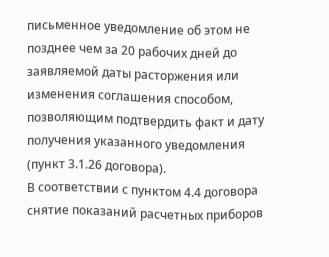письменное уведомление об этом не позднее чем за 20 рабочих дней до заявляемой даты расторжения или изменения соглашения способом, позволяющим подтвердить факт и дату получения указанного уведомления (пункт 3.1.26 договора).
В соответствии с пунктом 4.4 договора снятие показаний расчетных приборов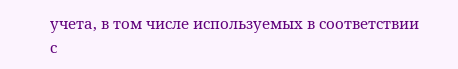учета, в том числе используемых в соответствии с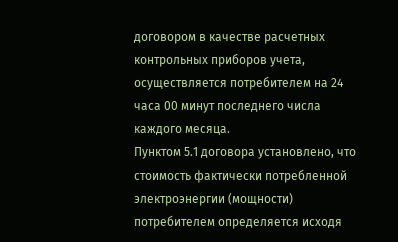договором в качестве расчетных контрольных приборов учета, осуществляется потребителем на 24 часа 00 минут последнего числа каждого месяца.
Пунктом 5.1 договора установлено, что стоимость фактически потребленной электроэнергии (мощности) потребителем определяется исходя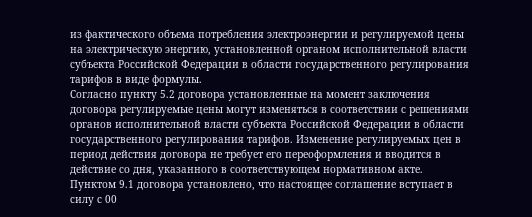из фактического объема потребления электроэнергии и регулируемой цены на электрическую энергию, установленной органом исполнительной власти субъекта Российской Федерации в области государственного регулирования тарифов в виде формулы.
Согласно пункту 5.2 договора установленные на момент заключения договора регулируемые цены могут изменяться в соответствии с решениями органов исполнительной власти субъекта Российской Федерации в области государственного регулирования тарифов. Изменение регулируемых цен в период действия договора не требует его переоформления и вводится в действие со дня, указанного в соответствующем нормативном акте.
Пунктом 9.1 договора установлено, что настоящее соглашение вступает в силу с 00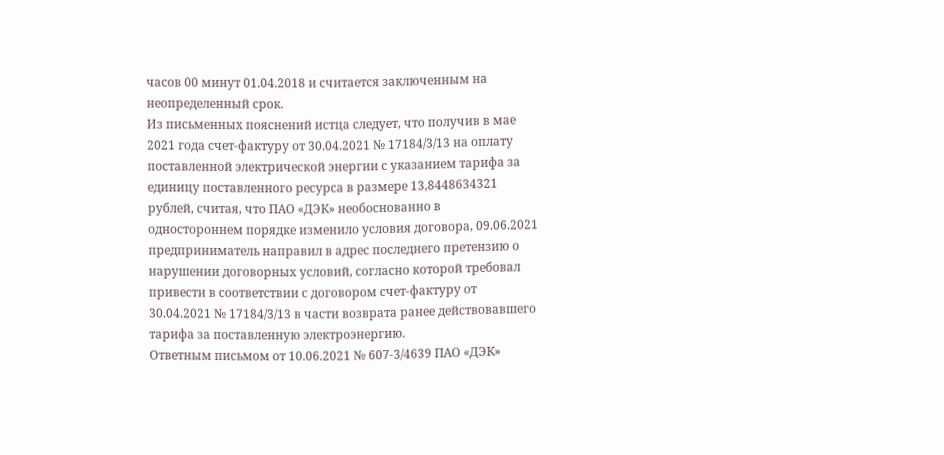часов 00 минут 01.04.2018 и считается заключенным на неопределенный срок.
Из письменных пояснений истца следует, что получив в мае 2021 года счет-фактуру от 30.04.2021 № 17184/3/13 на оплату поставленной электрической энергии с указанием тарифа за единицу поставленного ресурса в размере 13,8448634321 рублей, считая, что ПАО «ДЭК» необоснованно в одностороннем порядке изменило условия договора, 09.06.2021 предприниматель направил в адрес последнего претензию о нарушении договорных условий, согласно которой требовал привести в соответствии с договором счет-фактуру от 30.04.2021 № 17184/3/13 в части возврата ранее действовавшего тарифа за поставленную электроэнергию.
Ответным письмом от 10.06.2021 № 607-3/4639 ПАО «ДЭК»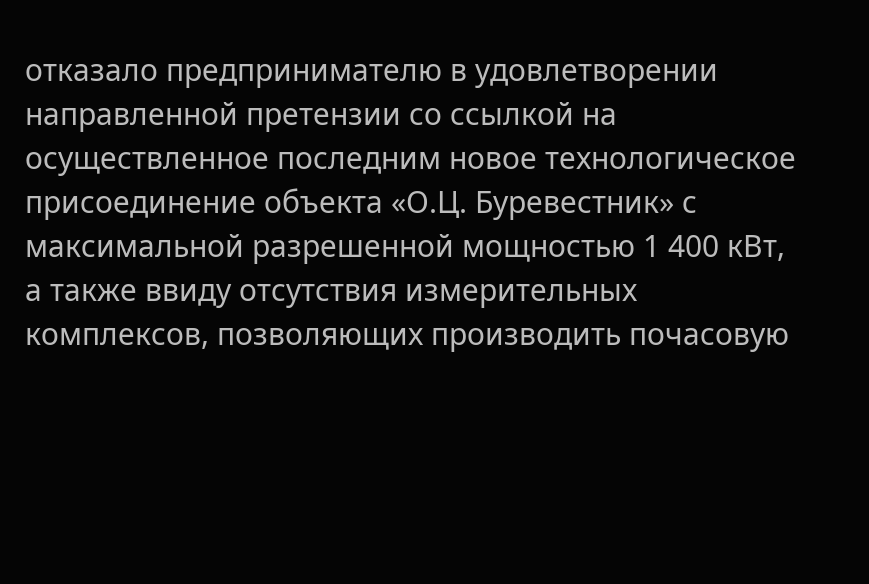отказало предпринимателю в удовлетворении направленной претензии со ссылкой на осуществленное последним новое технологическое присоединение объекта «О.Ц. Буревестник» с максимальной разрешенной мощностью 1 400 кВт, а также ввиду отсутствия измерительных комплексов, позволяющих производить почасовую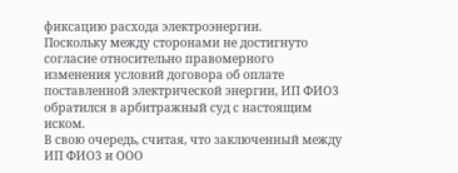фиксацию расхода электроэнергии.
Поскольку между сторонами не достигнуто согласие относительно правомерного изменения условий договора об оплате поставленной электрической энергии, ИП ФИО3 обратился в арбитражный суд с настоящим иском.
В свою очередь, считая, что заключенный между ИП ФИО3 и ООО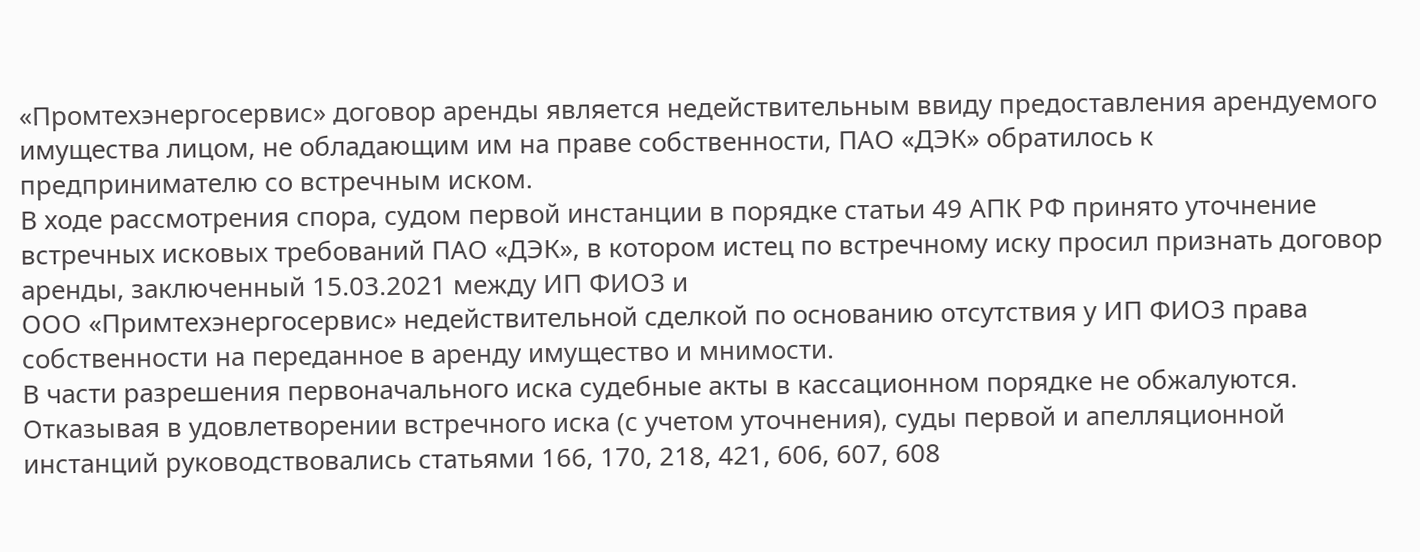«Промтехэнергосервис» договор аренды является недействительным ввиду предоставления арендуемого имущества лицом, не обладающим им на праве собственности, ПАО «ДЭК» обратилось к предпринимателю со встречным иском.
В ходе рассмотрения спора, судом первой инстанции в порядке статьи 49 АПК РФ принято уточнение встречных исковых требований ПАО «ДЭК», в котором истец по встречному иску просил признать договор аренды, заключенный 15.03.2021 между ИП ФИО3 и
ООО «Примтехэнергосервис» недействительной сделкой по основанию отсутствия у ИП ФИО3 права собственности на переданное в аренду имущество и мнимости.
В части разрешения первоначального иска судебные акты в кассационном порядке не обжалуются.
Отказывая в удовлетворении встречного иска (с учетом уточнения), суды первой и апелляционной инстанций руководствовались статьями 166, 170, 218, 421, 606, 607, 608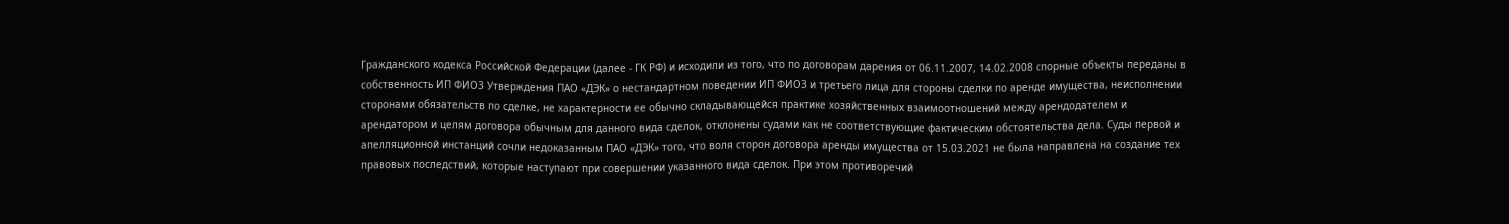Гражданского кодекса Российской Федерации (далее - ГК РФ) и исходили из того, что по договорам дарения от 06.11.2007, 14.02.2008 спорные объекты переданы в собственность ИП ФИО3 Утверждения ПАО «ДЭК» о нестандартном поведении ИП ФИО3 и третьего лица для стороны сделки по аренде имущества, неисполнении
сторонами обязательств по сделке, не характерности ее обычно складывающейся практике хозяйственных взаимоотношений между арендодателем и арендатором и целям договора обычным для данного вида сделок, отклонены судами как не соответствующие фактическим обстоятельства дела. Суды первой и апелляционной инстанций сочли недоказанным ПАО «ДЭК» того, что воля сторон договора аренды имущества от 15.03.2021 не была направлена на создание тех правовых последствий, которые наступают при совершении указанного вида сделок. При этом противоречий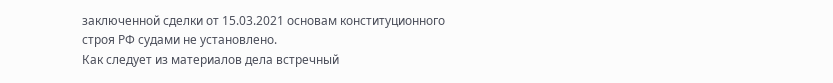заключенной сделки от 15.03.2021 основам конституционного строя РФ судами не установлено.
Как следует из материалов дела встречный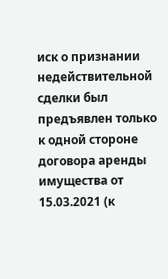иск о признании недействительной сделки был предъявлен только к одной стороне договора аренды имущества от 15.03.2021 (к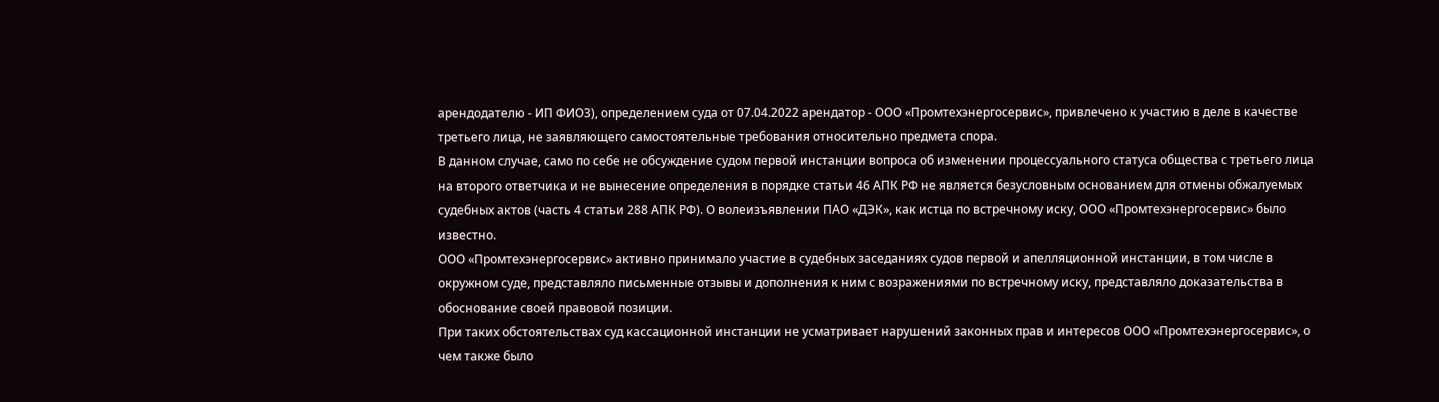арендодателю - ИП ФИО3), определением суда от 07.04.2022 арендатор - ООО «Промтехэнергосервис», привлечено к участию в деле в качестве третьего лица, не заявляющего самостоятельные требования относительно предмета спора.
В данном случае, само по себе не обсуждение судом первой инстанции вопроса об изменении процессуального статуса общества с третьего лица на второго ответчика и не вынесение определения в порядке статьи 46 АПК РФ не является безусловным основанием для отмены обжалуемых судебных актов (часть 4 статьи 288 АПК РФ). О волеизъявлении ПАО «ДЭК», как истца по встречному иску, ООО «Промтехэнергосервис» было известно.
ООО «Промтехэнергосервис» активно принимало участие в судебных заседаниях судов первой и апелляционной инстанции, в том числе в окружном суде, представляло письменные отзывы и дополнения к ним с возражениями по встречному иску, представляло доказательства в обоснование своей правовой позиции.
При таких обстоятельствах суд кассационной инстанции не усматривает нарушений законных прав и интересов ООО «Промтехэнергосервис», о чем также было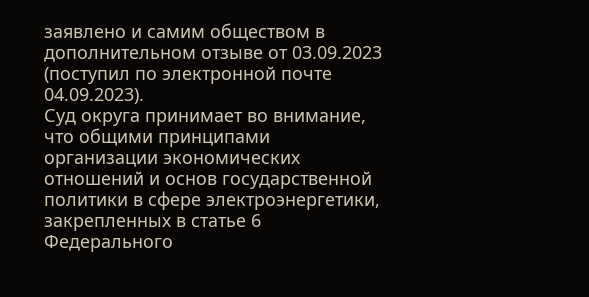заявлено и самим обществом в дополнительном отзыве от 03.09.2023 (поступил по электронной почте 04.09.2023).
Суд округа принимает во внимание, что общими принципами организации экономических отношений и основ государственной политики в сфере электроэнергетики, закрепленных в статье 6 Федерального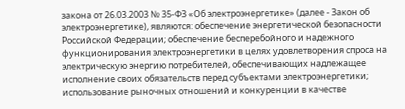закона от 26.03.2003 № 35-ФЗ «Об электроэнергетике» (далее - Закон об электроэнергетике), являются: обеспечение энергетической безопасности Российской Федерации; обеспечение бесперебойного и надежного функционирования электроэнергетики в целях удовлетворения спроса на электрическую энергию потребителей, обеспечивающих надлежащее исполнение своих обязательств перед субъектами электроэнергетики; использование рыночных отношений и конкуренции в качестве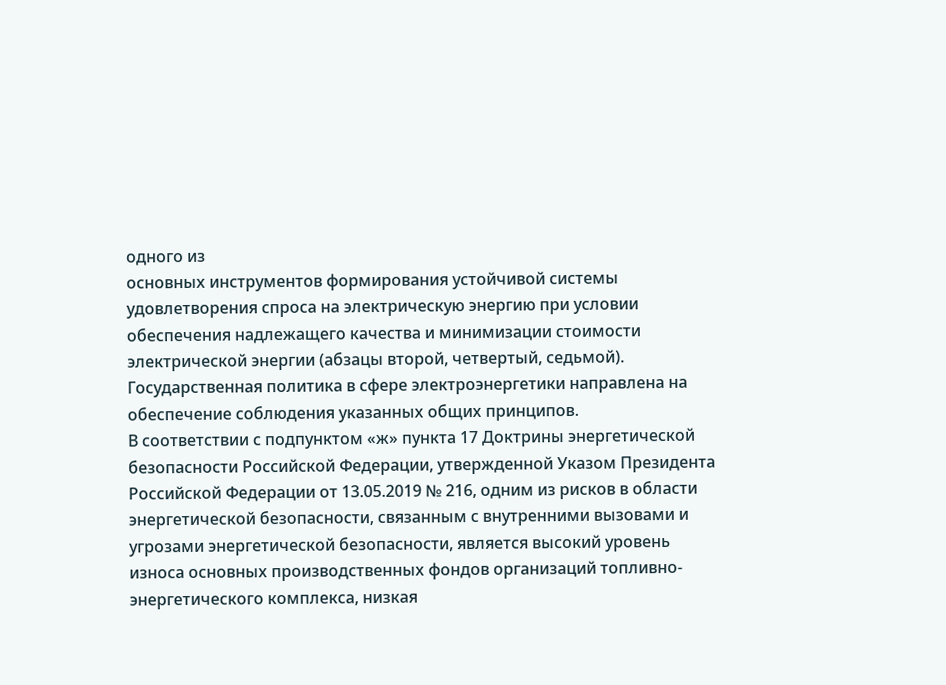одного из
основных инструментов формирования устойчивой системы удовлетворения спроса на электрическую энергию при условии обеспечения надлежащего качества и минимизации стоимости электрической энергии (абзацы второй, четвертый, седьмой).
Государственная политика в сфере электроэнергетики направлена на обеспечение соблюдения указанных общих принципов.
В соответствии с подпунктом «ж» пункта 17 Доктрины энергетической безопасности Российской Федерации, утвержденной Указом Президента Российской Федерации от 13.05.2019 № 216, одним из рисков в области энергетической безопасности, связанным с внутренними вызовами и угрозами энергетической безопасности, является высокий уровень износа основных производственных фондов организаций топливно-энергетического комплекса, низкая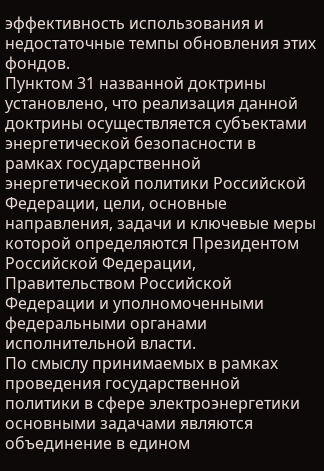эффективность использования и недостаточные темпы обновления этих фондов.
Пунктом 31 названной доктрины установлено, что реализация данной доктрины осуществляется субъектами энергетической безопасности в рамках государственной энергетической политики Российской Федерации, цели, основные направления, задачи и ключевые меры которой определяются Президентом Российской Федерации, Правительством Российской Федерации и уполномоченными федеральными органами исполнительной власти.
По смыслу принимаемых в рамках проведения государственной политики в сфере электроэнергетики основными задачами являются объединение в едином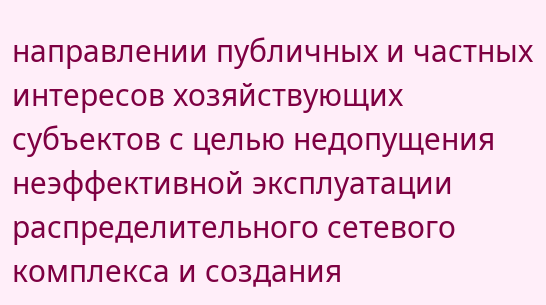направлении публичных и частных интересов хозяйствующих субъектов с целью недопущения неэффективной эксплуатации распределительного сетевого комплекса и создания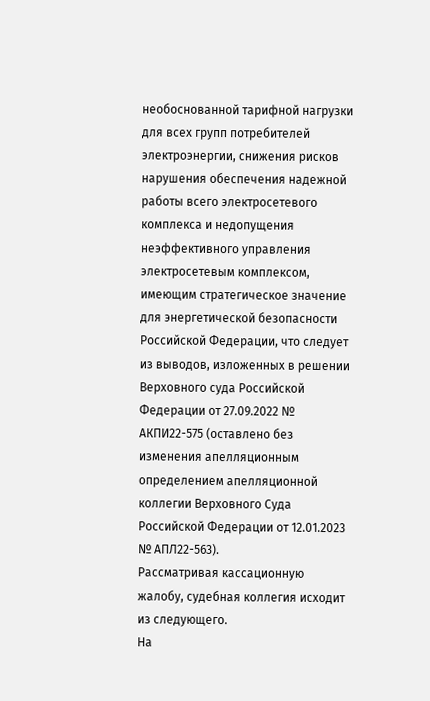необоснованной тарифной нагрузки для всех групп потребителей электроэнергии, снижения рисков нарушения обеспечения надежной работы всего электросетевого комплекса и недопущения неэффективного управления электросетевым комплексом, имеющим стратегическое значение для энергетической безопасности Российской Федерации, что следует из выводов, изложенных в решении Верховного суда Российской Федерации от 27.09.2022 № АКПИ22-575 (оставлено без изменения апелляционным определением апелляционной коллегии Верховного Суда Российской Федерации от 12.01.2023 № АПЛ22-563).
Рассматривая кассационную жалобу, судебная коллегия исходит из следующего.
На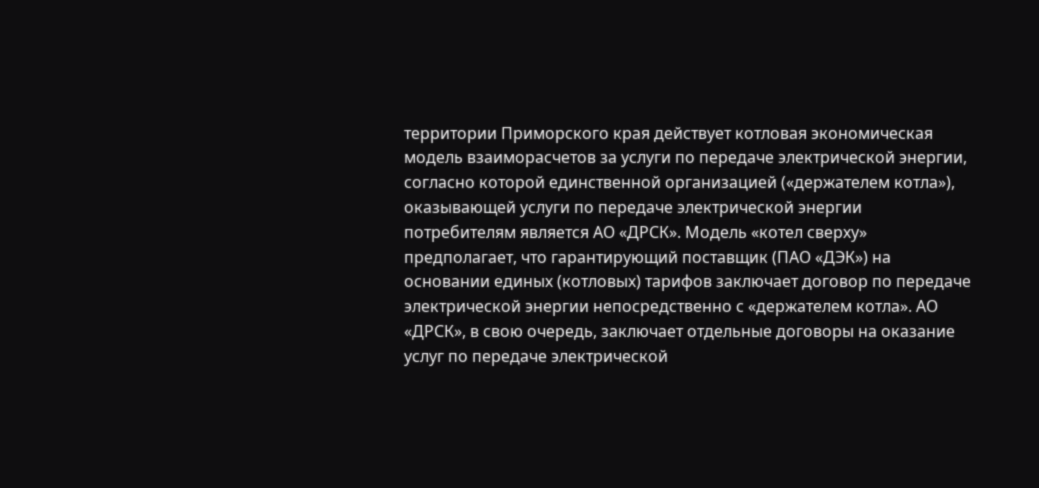территории Приморского края действует котловая экономическая модель взаиморасчетов за услуги по передаче электрической энергии,
согласно которой единственной организацией («держателем котла»), оказывающей услуги по передаче электрической энергии потребителям является АО «ДРСК». Модель «котел сверху» предполагает, что гарантирующий поставщик (ПАО «ДЭК») на основании единых (котловых) тарифов заключает договор по передаче электрической энергии непосредственно с «держателем котла». АО «ДРСК», в свою очередь, заключает отдельные договоры на оказание услуг по передаче электрической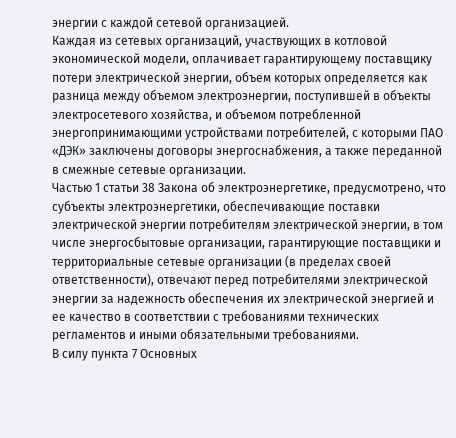энергии с каждой сетевой организацией.
Каждая из сетевых организаций, участвующих в котловой экономической модели, оплачивает гарантирующему поставщику потери электрической энергии, объем которых определяется как разница между объемом электроэнергии, поступившей в объекты электросетевого хозяйства, и объемом потребленной энергопринимающими устройствами потребителей, с которыми ПАО «ДЭК» заключены договоры энергоснабжения, а также переданной в смежные сетевые организации.
Частью 1 статьи 38 Закона об электроэнергетике, предусмотрено, что субъекты электроэнергетики, обеспечивающие поставки электрической энергии потребителям электрической энергии, в том числе энергосбытовые организации, гарантирующие поставщики и территориальные сетевые организации (в пределах своей ответственности), отвечают перед потребителями электрической энергии за надежность обеспечения их электрической энергией и ее качество в соответствии с требованиями технических регламентов и иными обязательными требованиями.
В силу пункта 7 Основных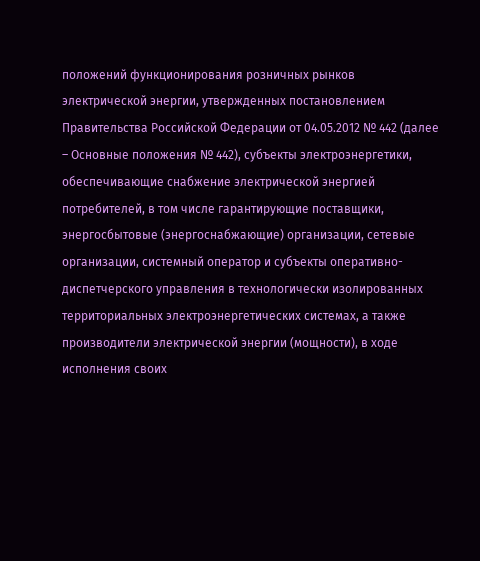положений функционирования розничных рынков электрической энергии, утвержденных постановлением Правительства Российской Федерации от 04.05.2012 № 442 (далее – Основные положения № 442), субъекты электроэнергетики, обеспечивающие снабжение электрической энергией потребителей, в том числе гарантирующие поставщики, энергосбытовые (энергоснабжающие) организации, сетевые организации, системный оператор и субъекты оперативно-диспетчерского управления в технологически изолированных территориальных электроэнергетических системах, а также производители электрической энергии (мощности), в ходе исполнения своих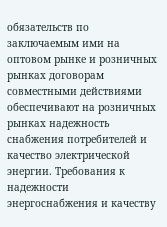обязательств по заключаемым ими на оптовом рынке и розничных рынках договорам совместными действиями обеспечивают на розничных рынках надежность снабжения потребителей и качество электрической энергии. Требования к надежности энергоснабжения и качеству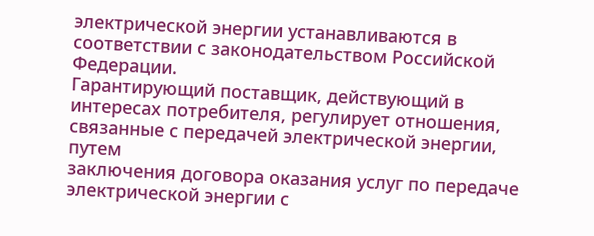электрической энергии устанавливаются в соответствии с законодательством Российской Федерации.
Гарантирующий поставщик, действующий в интересах потребителя, регулирует отношения, связанные с передачей электрической энергии, путем
заключения договора оказания услуг по передаче электрической энергии с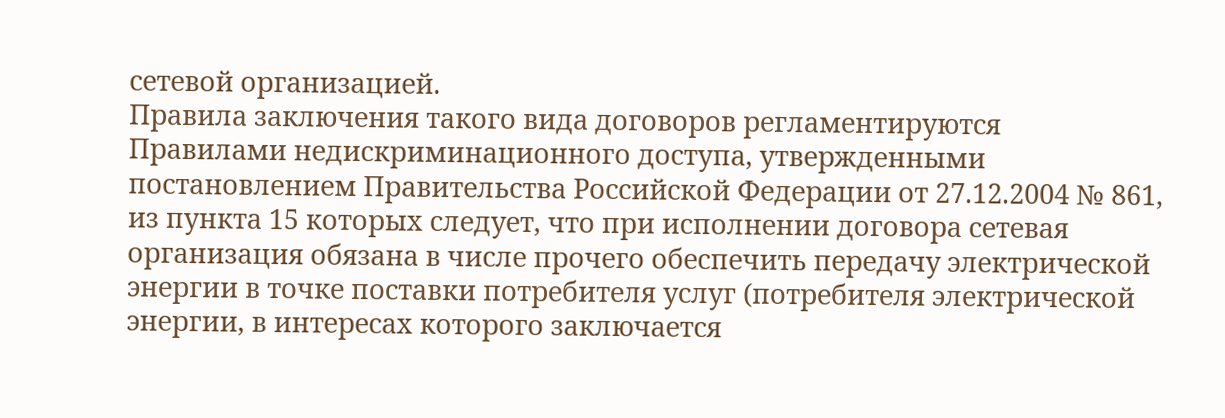сетевой организацией.
Правила заключения такого вида договоров регламентируются Правилами недискриминационного доступа, утвержденными постановлением Правительства Российской Федерации от 27.12.2004 № 861, из пункта 15 которых следует, что при исполнении договора сетевая организация обязана в числе прочего обеспечить передачу электрической энергии в точке поставки потребителя услуг (потребителя электрической энергии, в интересах которого заключается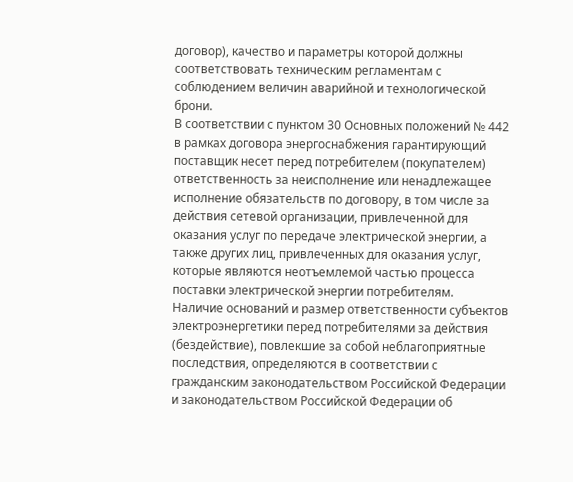договор), качество и параметры которой должны соответствовать техническим регламентам с соблюдением величин аварийной и технологической брони.
В соответствии с пунктом 30 Основных положений № 442 в рамках договора энергоснабжения гарантирующий поставщик несет перед потребителем (покупателем) ответственность за неисполнение или ненадлежащее исполнение обязательств по договору, в том числе за действия сетевой организации, привлеченной для оказания услуг по передаче электрической энергии, а также других лиц, привлеченных для оказания услуг, которые являются неотъемлемой частью процесса поставки электрической энергии потребителям.
Наличие оснований и размер ответственности субъектов электроэнергетики перед потребителями за действия (бездействие), повлекшие за собой неблагоприятные последствия, определяются в соответствии с гражданским законодательством Российской Федерации и законодательством Российской Федерации об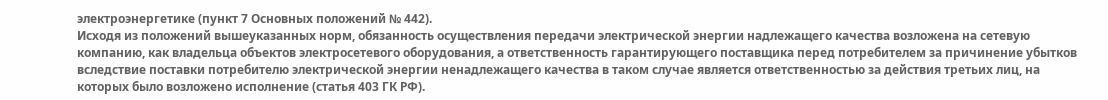электроэнергетике (пункт 7 Основных положений № 442).
Исходя из положений вышеуказанных норм, обязанность осуществления передачи электрической энергии надлежащего качества возложена на сетевую компанию, как владельца объектов электросетевого оборудования, а ответственность гарантирующего поставщика перед потребителем за причинение убытков вследствие поставки потребителю электрической энергии ненадлежащего качества в таком случае является ответственностью за действия третьих лиц, на которых было возложено исполнение (статья 403 ГК РФ).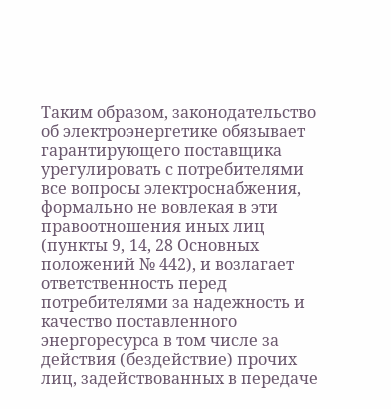Таким образом, законодательство об электроэнергетике обязывает гарантирующего поставщика урегулировать с потребителями все вопросы электроснабжения, формально не вовлекая в эти правоотношения иных лиц (пункты 9, 14, 28 Основных положений № 442), и возлагает ответственность перед потребителями за надежность и качество поставленного энергоресурса в том числе за действия (бездействие) прочих лиц, задействованных в передаче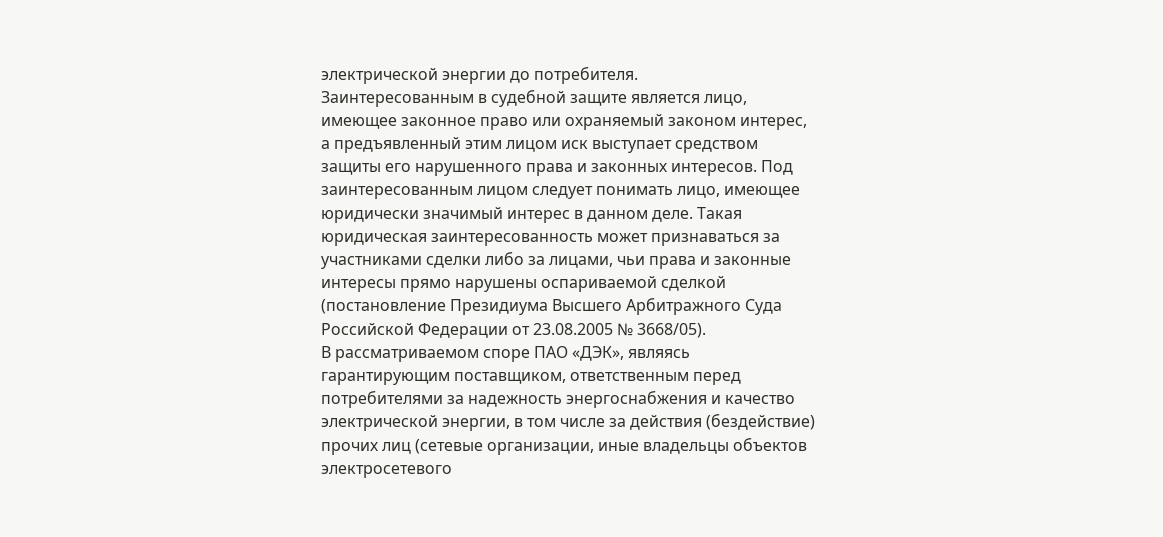электрической энергии до потребителя.
Заинтересованным в судебной защите является лицо, имеющее законное право или охраняемый законом интерес, а предъявленный этим лицом иск выступает средством защиты его нарушенного права и законных интересов. Под заинтересованным лицом следует понимать лицо, имеющее юридически значимый интерес в данном деле. Такая юридическая заинтересованность может признаваться за участниками сделки либо за лицами, чьи права и законные интересы прямо нарушены оспариваемой сделкой (постановление Президиума Высшего Арбитражного Суда Российской Федерации от 23.08.2005 № 3668/05).
В рассматриваемом споре ПАО «ДЭК», являясь гарантирующим поставщиком, ответственным перед потребителями за надежность энергоснабжения и качество электрической энергии, в том числе за действия (бездействие) прочих лиц (сетевые организации, иные владельцы объектов электросетевого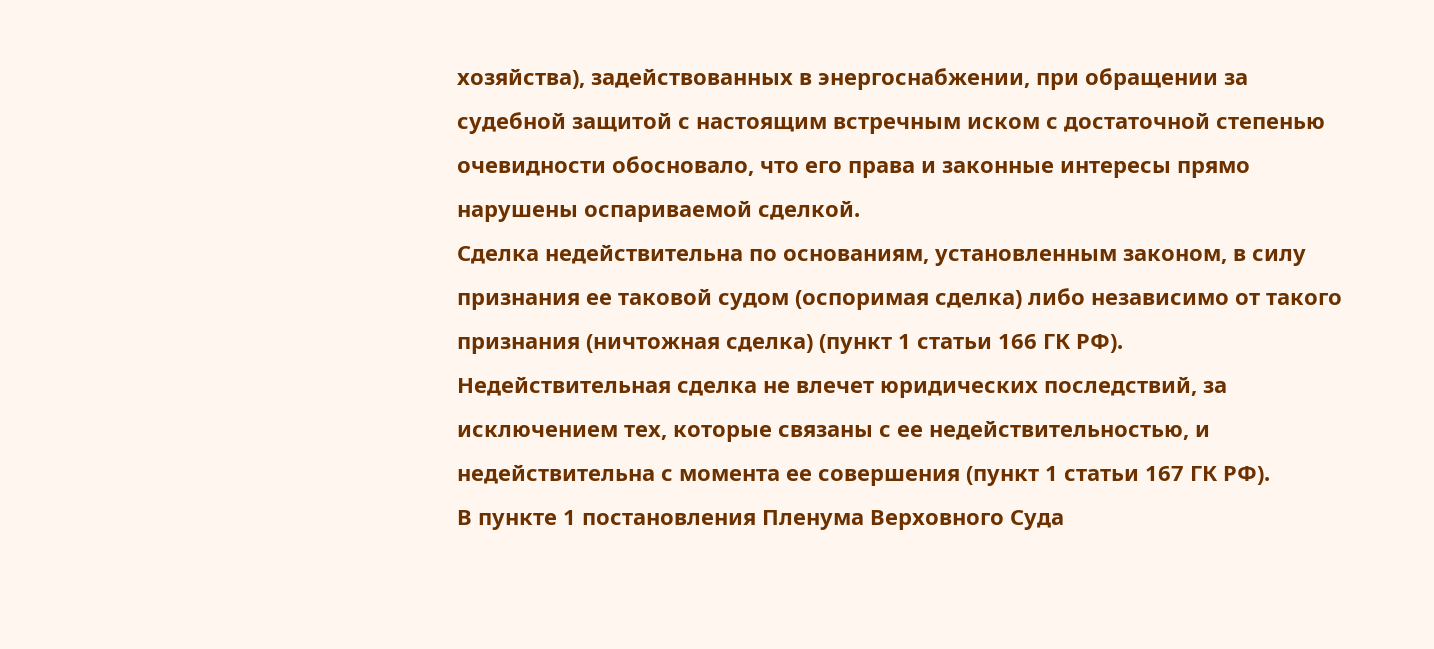хозяйства), задействованных в энергоснабжении, при обращении за судебной защитой с настоящим встречным иском с достаточной степенью очевидности обосновало, что его права и законные интересы прямо нарушены оспариваемой сделкой.
Сделка недействительна по основаниям, установленным законом, в силу признания ее таковой судом (оспоримая сделка) либо независимо от такого признания (ничтожная сделка) (пункт 1 статьи 166 ГК РФ).
Недействительная сделка не влечет юридических последствий, за исключением тех, которые связаны с ее недействительностью, и недействительна с момента ее совершения (пункт 1 статьи 167 ГК РФ).
В пункте 1 постановления Пленума Верховного Суда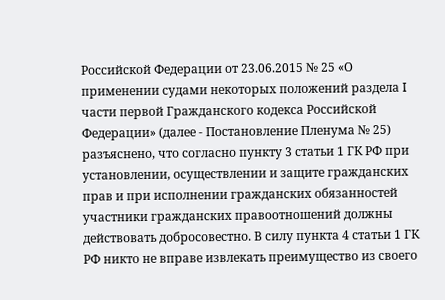Российской Федерации от 23.06.2015 № 25 «О применении судами некоторых положений раздела I части первой Гражданского кодекса Российской Федерации» (далее - Постановление Пленума № 25) разъяснено, что согласно пункту 3 статьи 1 ГК РФ при установлении, осуществлении и защите гражданских прав и при исполнении гражданских обязанностей участники гражданских правоотношений должны действовать добросовестно. В силу пункта 4 статьи 1 ГК РФ никто не вправе извлекать преимущество из своего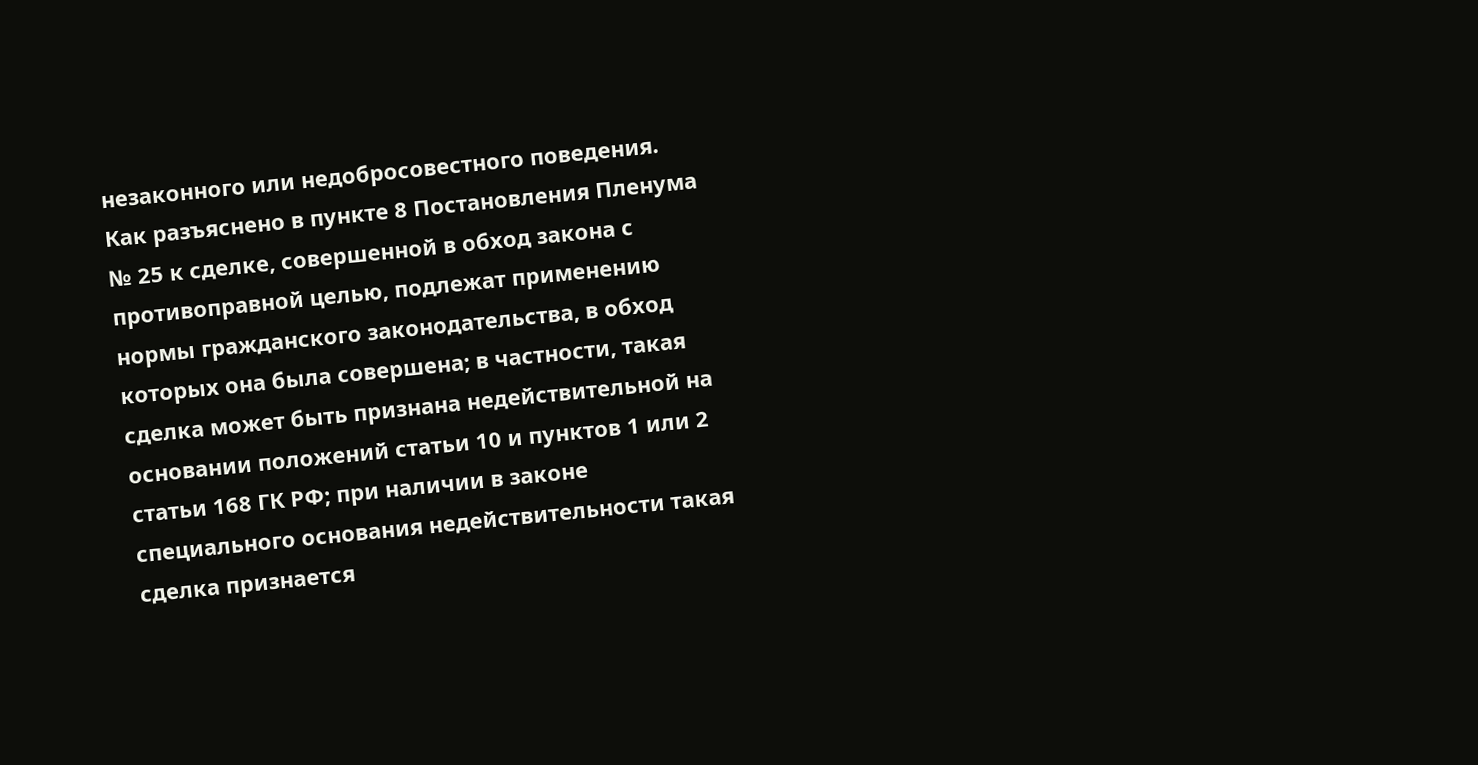незаконного или недобросовестного поведения.
Как разъяснено в пункте 8 Постановления Пленума № 25 к сделке, совершенной в обход закона с противоправной целью, подлежат применению нормы гражданского законодательства, в обход которых она была совершена; в частности, такая сделка может быть признана недействительной на основании положений статьи 10 и пунктов 1 или 2 статьи 168 ГК РФ; при наличии в законе специального основания недействительности такая сделка признается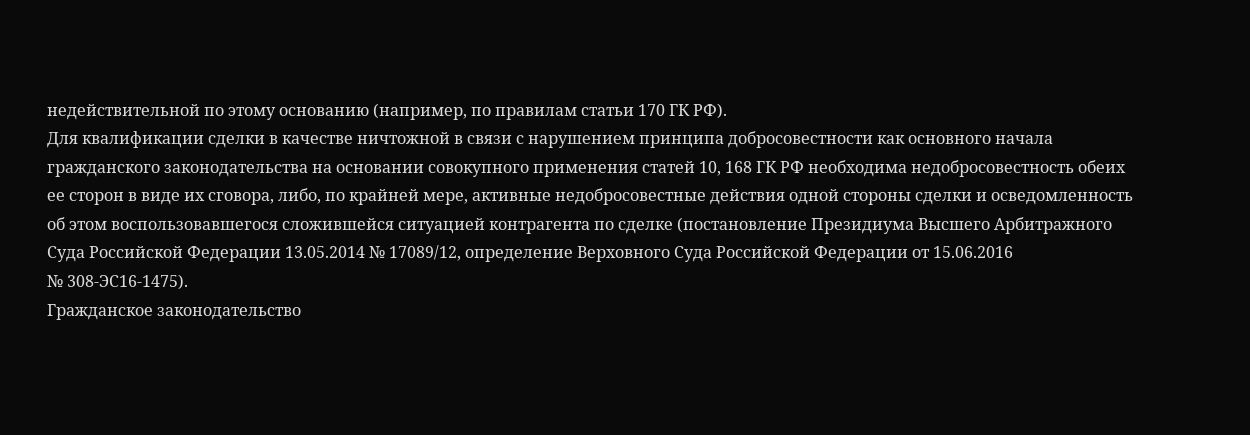недействительной по этому основанию (например, по правилам статьи 170 ГК РФ).
Для квалификации сделки в качестве ничтожной в связи с нарушением принципа добросовестности как основного начала гражданского законодательства на основании совокупного применения статей 10, 168 ГК РФ необходима недобросовестность обеих ее сторон в виде их сговора, либо, по крайней мере, активные недобросовестные действия одной стороны сделки и осведомленность об этом воспользовавшегося сложившейся ситуацией контрагента по сделке (постановление Президиума Высшего Арбитражного Суда Российской Федерации 13.05.2014 № 17089/12, определение Верховного Суда Российской Федерации от 15.06.2016
№ 308-ЭС16-1475).
Гражданское законодательство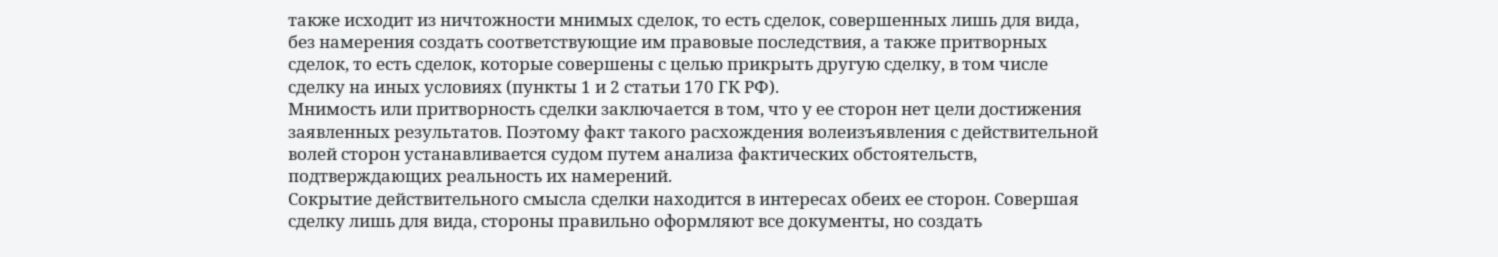также исходит из ничтожности мнимых сделок, то есть сделок, совершенных лишь для вида, без намерения создать соответствующие им правовые последствия, а также притворных сделок, то есть сделок, которые совершены с целью прикрыть другую сделку, в том числе сделку на иных условиях (пункты 1 и 2 статьи 170 ГК РФ).
Мнимость или притворность сделки заключается в том, что у ее сторон нет цели достижения заявленных результатов. Поэтому факт такого расхождения волеизъявления с действительной волей сторон устанавливается судом путем анализа фактических обстоятельств, подтверждающих реальность их намерений.
Сокрытие действительного смысла сделки находится в интересах обеих ее сторон. Совершая сделку лишь для вида, стороны правильно оформляют все документы, но создать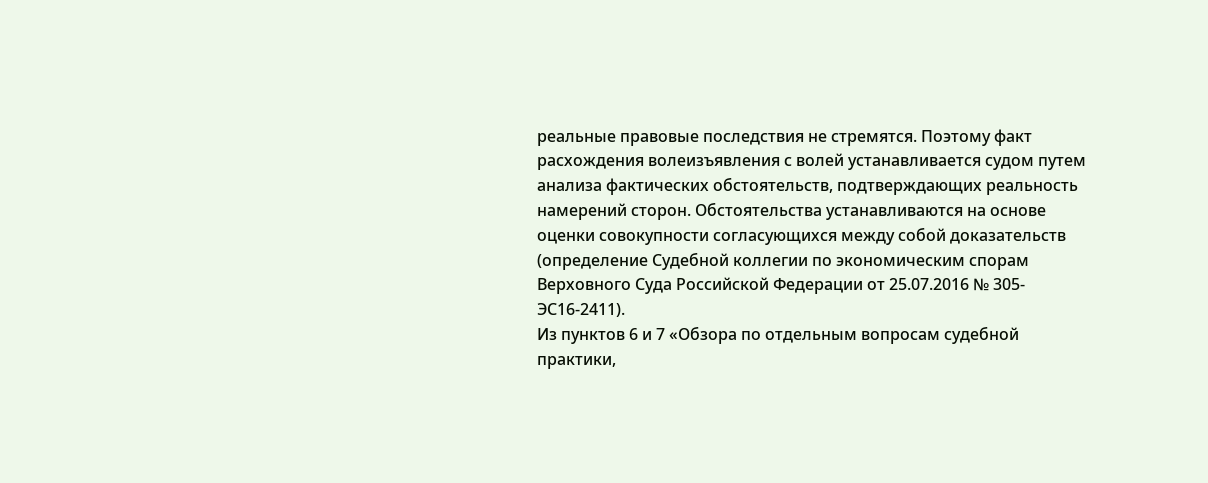реальные правовые последствия не стремятся. Поэтому факт расхождения волеизъявления с волей устанавливается судом путем анализа фактических обстоятельств, подтверждающих реальность намерений сторон. Обстоятельства устанавливаются на основе оценки совокупности согласующихся между собой доказательств (определение Судебной коллегии по экономическим спорам Верховного Суда Российской Федерации от 25.07.2016 № 305-ЭС16-2411).
Из пунктов 6 и 7 «Обзора по отдельным вопросам судебной практики,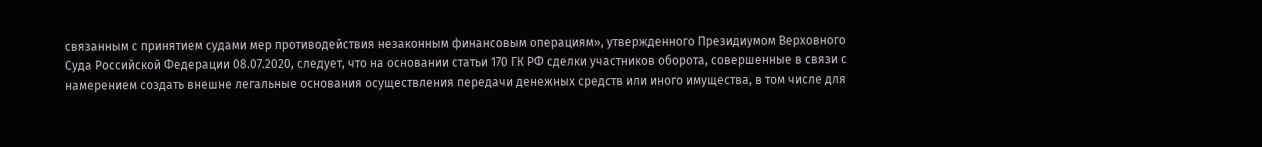связанным с принятием судами мер противодействия незаконным финансовым операциям», утвержденного Президиумом Верховного Суда Российской Федерации 08.07.2020, следует, что на основании статьи 170 ГК РФ сделки участников оборота, совершенные в связи с намерением создать внешне легальные основания осуществления передачи денежных средств или иного имущества, в том числе для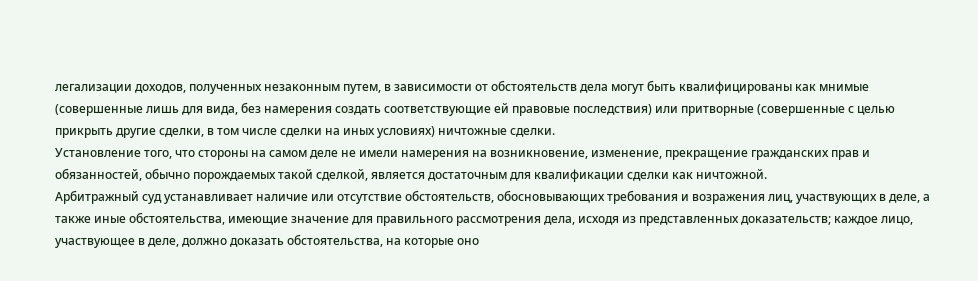легализации доходов, полученных незаконным путем, в зависимости от обстоятельств дела могут быть квалифицированы как мнимые (совершенные лишь для вида, без намерения создать соответствующие ей правовые последствия) или притворные (совершенные с целью прикрыть другие сделки, в том числе сделки на иных условиях) ничтожные сделки.
Установление того, что стороны на самом деле не имели намерения на возникновение, изменение, прекращение гражданских прав и обязанностей, обычно порождаемых такой сделкой, является достаточным для квалификации сделки как ничтожной.
Арбитражный суд устанавливает наличие или отсутствие обстоятельств, обосновывающих требования и возражения лиц, участвующих в деле, а также иные обстоятельства, имеющие значение для правильного рассмотрения дела, исходя из представленных доказательств; каждое лицо, участвующее в деле, должно доказать обстоятельства, на которые оно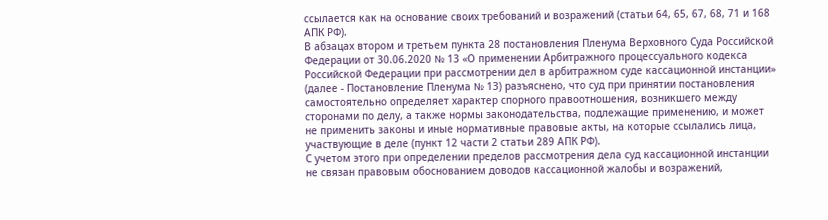ссылается как на основание своих требований и возражений (статьи 64, 65, 67, 68, 71 и 168 АПК РФ).
В абзацах втором и третьем пункта 28 постановления Пленума Верховного Суда Российской Федерации от 30.06.2020 № 13 «О применении Арбитражного процессуального кодекса Российской Федерации при рассмотрении дел в арбитражном суде кассационной инстанции» (далее - Постановление Пленума № 13) разъяснено, что суд при принятии постановления самостоятельно определяет характер спорного правоотношения, возникшего между сторонами по делу, а также нормы законодательства, подлежащие применению, и может не применить законы и иные нормативные правовые акты, на которые ссылались лица, участвующие в деле (пункт 12 части 2 статьи 289 АПК РФ).
С учетом этого при определении пределов рассмотрения дела суд кассационной инстанции не связан правовым обоснованием доводов кассационной жалобы и возражений,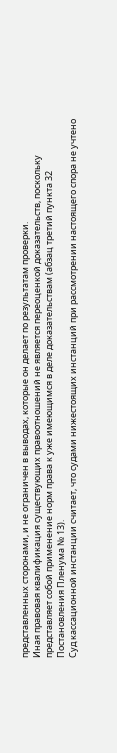представленных сторонами, и не ограничен в выводах, которые он делает по результатам проверки.
Иная правовая квалификация существующих правоотношений не является переоценкой доказательств, поскольку представляет собой применение норм права к уже имеющимся в деле доказательствам (абзац третий пункта 32 Постановления Пленума № 13).
Суд кассационной инстанции считает, что судами нижестоящих инстанций при рассмотрении настоящего спора не учтено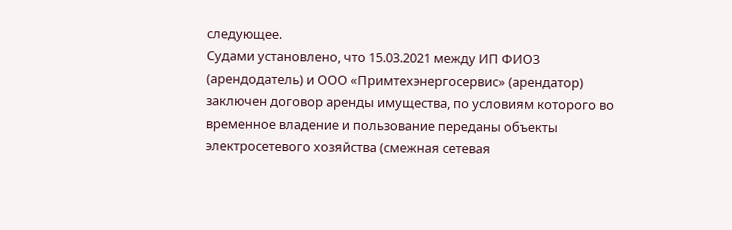следующее.
Судами установлено, что 15.03.2021 между ИП ФИО3 (арендодатель) и ООО «Примтехэнергосервис» (арендатор) заключен договор аренды имущества, по условиям которого во временное владение и пользование переданы объекты электросетевого хозяйства (смежная сетевая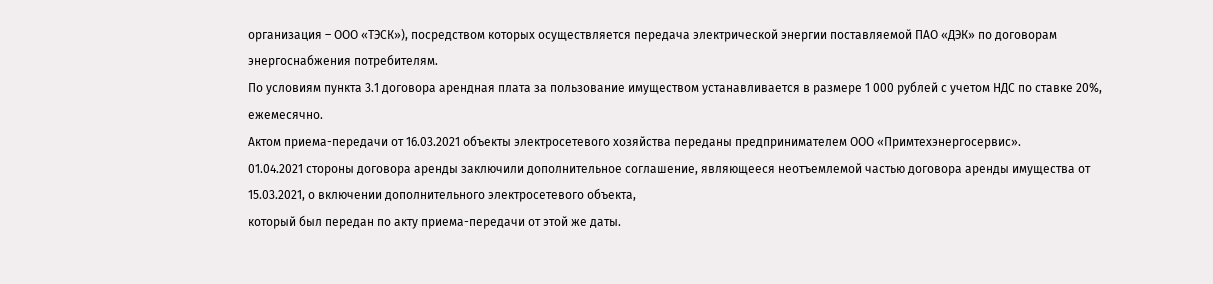организация – ООО «ТЭСК»), посредством которых осуществляется передача электрической энергии поставляемой ПАО «ДЭК» по договорам энергоснабжения потребителям.
По условиям пункта 3.1 договора арендная плата за пользование имуществом устанавливается в размере 1 000 рублей с учетом НДС по ставке 20%, ежемесячно.
Актом приема-передачи от 16.03.2021 объекты электросетевого хозяйства переданы предпринимателем ООО «Примтехэнергосервис».
01.04.2021 стороны договора аренды заключили дополнительное соглашение, являющееся неотъемлемой частью договора аренды имущества от 15.03.2021, о включении дополнительного электросетевого объекта,
который был передан по акту приема-передачи от этой же даты.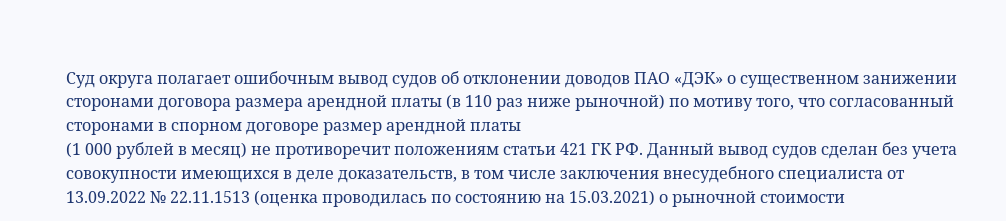Суд округа полагает ошибочным вывод судов об отклонении доводов ПАО «ДЭК» о существенном занижении сторонами договора размера арендной платы (в 110 раз ниже рыночной) по мотиву того, что согласованный сторонами в спорном договоре размер арендной платы
(1 000 рублей в месяц) не противоречит положениям статьи 421 ГК РФ. Данный вывод судов сделан без учета совокупности имеющихся в деле доказательств, в том числе заключения внесудебного специалиста от 13.09.2022 № 22.11.1513 (оценка проводилась по состоянию на 15.03.2021) о рыночной стоимости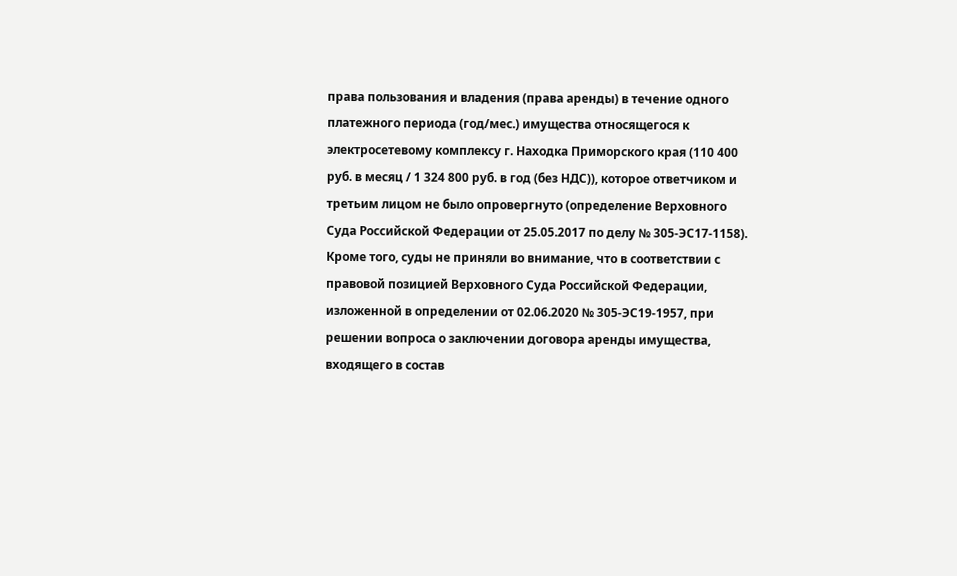права пользования и владения (права аренды) в течение одного платежного периода (год/мес.) имущества относящегося к электросетевому комплексу г. Находка Приморского края (110 400 руб. в месяц / 1 324 800 руб. в год (без НДС)), которое ответчиком и третьим лицом не было опровергнуто (определение Верховного Суда Российской Федерации от 25.05.2017 по делу № 305-ЭС17-1158).
Кроме того, суды не приняли во внимание, что в соответствии с правовой позицией Верховного Суда Российской Федерации, изложенной в определении от 02.06.2020 № 305-ЭС19-1957, при решении вопроса о заключении договора аренды имущества, входящего в состав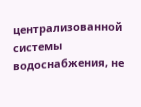централизованной системы водоснабжения, не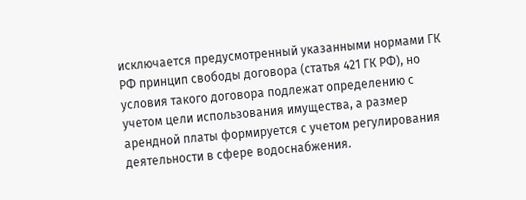исключается предусмотренный указанными нормами ГК РФ принцип свободы договора (статья 421 ГК РФ), но условия такого договора подлежат определению с учетом цели использования имущества, а размер арендной платы формируется с учетом регулирования деятельности в сфере водоснабжения.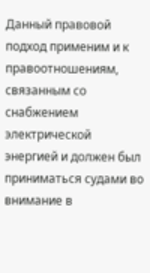Данный правовой подход применим и к правоотношениям, связанным со снабжением электрической энергией и должен был приниматься судами во внимание в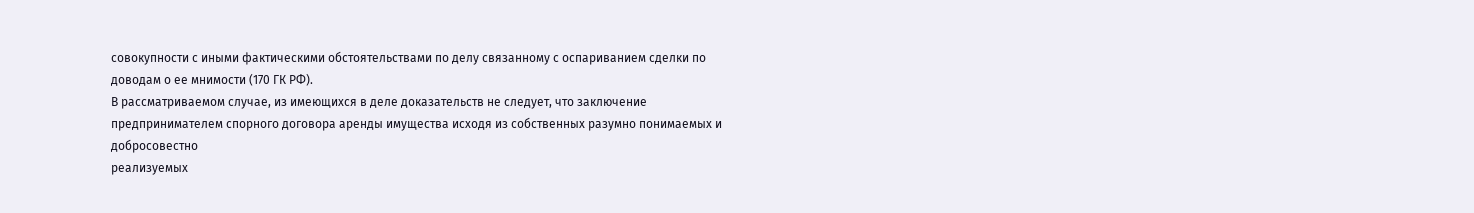совокупности с иными фактическими обстоятельствами по делу связанному с оспариванием сделки по доводам о ее мнимости (170 ГК РФ).
В рассматриваемом случае, из имеющихся в деле доказательств не следует, что заключение предпринимателем спорного договора аренды имущества исходя из собственных разумно понимаемых и добросовестно
реализуемых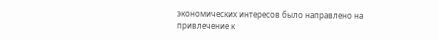экономических интересов было направлено на привлечение к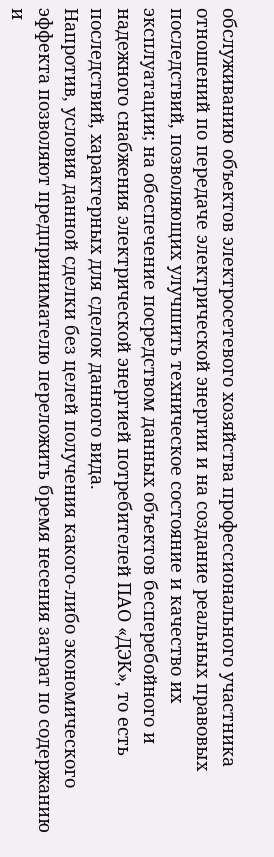обслуживанию объектов электросетевого хозяйства профессионального участника отношений по передаче электрической энергии и на создание реальных правовых последствий, позволяющих улучшить техническое состояние и качество их эксплуатации; на обеспечение посредством данных объектов бесперебойного и надежного снабжения электрической энергией потребителей ПАО «ДЭК», то есть последствий, характерных для сделок данного вида.
Напротив, условия данной сделки без целей получения какого-либо экономического эффекта позволяют предпринимателю переложить бремя несения затрат по содержанию и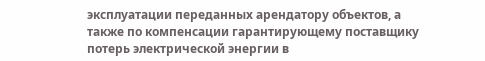эксплуатации переданных арендатору объектов, а также по компенсации гарантирующему поставщику потерь электрической энергии в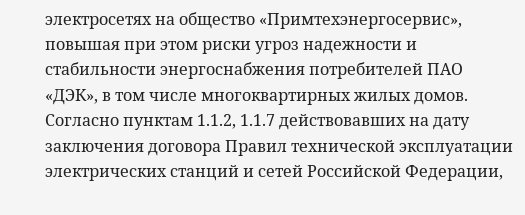электросетях на общество «Примтехэнергосервис», повышая при этом риски угроз надежности и стабильности энергоснабжения потребителей ПАО «ДЭК», в том числе многоквартирных жилых домов.
Согласно пунктам 1.1.2, 1.1.7 действовавших на дату заключения договора Правил технической эксплуатации электрических станций и сетей Российской Федерации,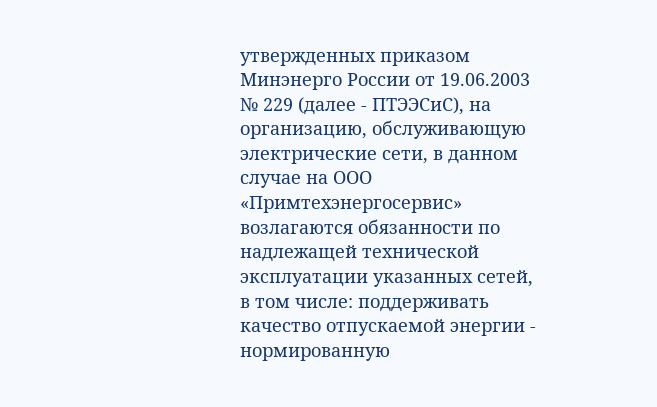утвержденных приказом Минэнерго России от 19.06.2003 № 229 (далее - ПТЭЭСиС), на организацию, обслуживающую электрические сети, в данном случае на ООО «Примтехэнергосервис» возлагаются обязанности по надлежащей технической эксплуатации указанных сетей, в том числе: поддерживать качество отпускаемой энергии - нормированную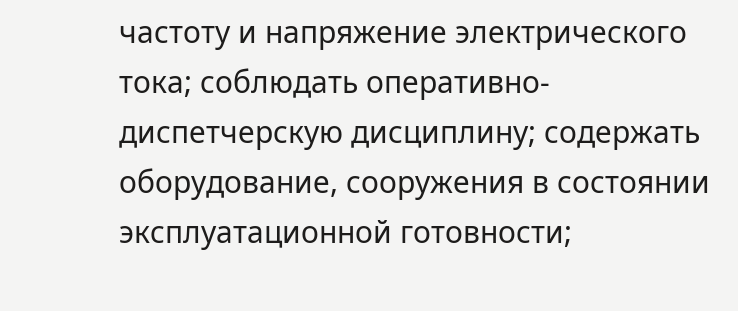частоту и напряжение электрического тока; соблюдать оперативно-диспетчерскую дисциплину; содержать оборудование, сооружения в состоянии эксплуатационной готовности;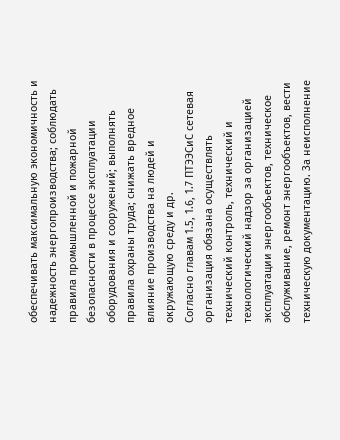обеспечивать максимальную экономичность и надежность энергопроизводства; соблюдать правила промышленной и пожарной безопасности в процессе эксплуатации оборудования и сооружений; выполнять правила охраны труда; снижать вредное влияние производства на людей и окружающую среду и др.
Согласно главам 1.5, 1.6, 1.7 ПТЭЭСиС сетевая организация обязана осуществлять технический контроль, технический и технологический надзор за организацией эксплуатации энергообъектов, техническое обслуживание, ремонт энергообъектов, вести техническую документацию. За неисполнение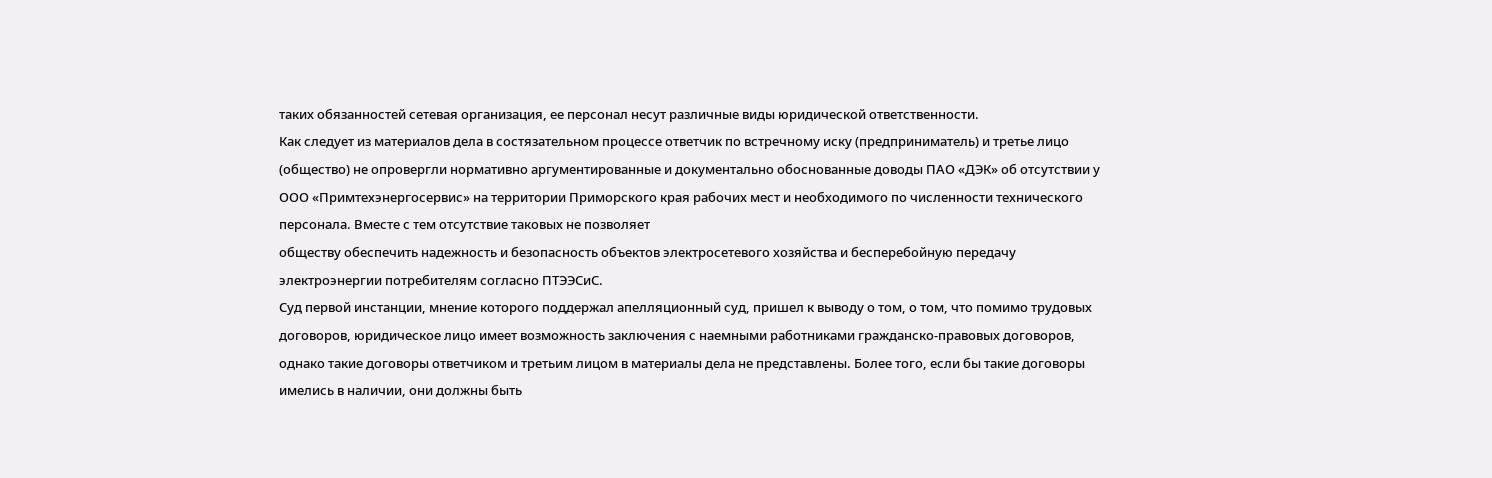таких обязанностей сетевая организация, ее персонал несут различные виды юридической ответственности.
Как следует из материалов дела в состязательном процессе ответчик по встречному иску (предприниматель) и третье лицо (общество) не опровергли нормативно аргументированные и документально обоснованные доводы ПАО «ДЭК» об отсутствии у ООО «Примтехэнергосервис» на территории Приморского края рабочих мест и необходимого по численности технического персонала. Вместе с тем отсутствие таковых не позволяет
обществу обеспечить надежность и безопасность объектов электросетевого хозяйства и бесперебойную передачу электроэнергии потребителям согласно ПТЭЭСиС.
Суд первой инстанции, мнение которого поддержал апелляционный суд, пришел к выводу о том, о том, что помимо трудовых договоров, юридическое лицо имеет возможность заключения с наемными работниками гражданско-правовых договоров, однако такие договоры ответчиком и третьим лицом в материалы дела не представлены. Более того, если бы такие договоры имелись в наличии, они должны быть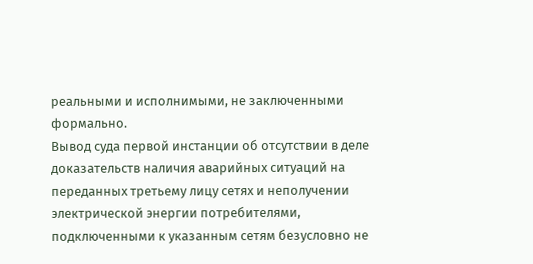реальными и исполнимыми, не заключенными формально.
Вывод суда первой инстанции об отсутствии в деле доказательств наличия аварийных ситуаций на переданных третьему лицу сетях и неполучении электрической энергии потребителями, подключенными к указанным сетям безусловно не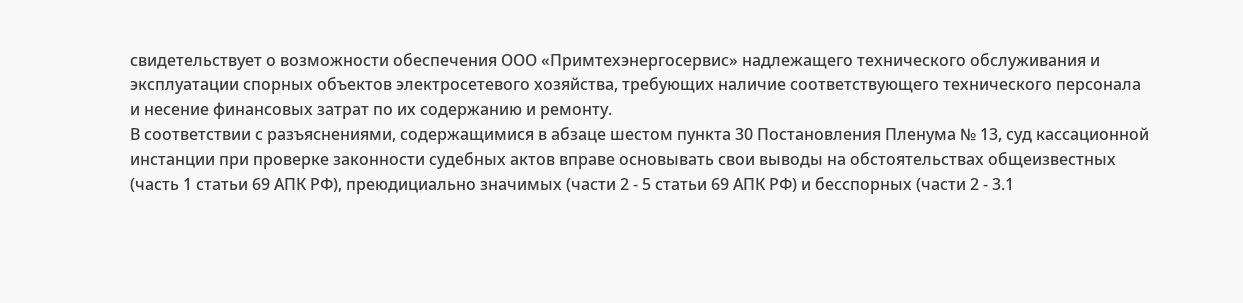свидетельствует о возможности обеспечения ООО «Примтехэнергосервис» надлежащего технического обслуживания и эксплуатации спорных объектов электросетевого хозяйства, требующих наличие соответствующего технического персонала и несение финансовых затрат по их содержанию и ремонту.
В соответствии с разъяснениями, содержащимися в абзаце шестом пункта 30 Постановления Пленума № 13, суд кассационной инстанции при проверке законности судебных актов вправе основывать свои выводы на обстоятельствах общеизвестных (часть 1 статьи 69 АПК РФ), преюдициально значимых (части 2 - 5 статьи 69 АПК РФ) и бесспорных (части 2 - 3.1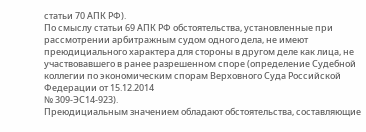статьи 70 АПК РФ).
По смыслу статьи 69 АПК РФ обстоятельства, установленные при рассмотрении арбитражным судом одного дела, не имеют преюдициального характера для стороны в другом деле как лица, не участвовавшего в ранее разрешенном споре (определение Судебной коллегии по экономическим спорам Верховного Суда Российской Федерации от 15.12.2014
№ 309-ЭС14-923).
Преюдициальным значением обладают обстоятельства, составляющие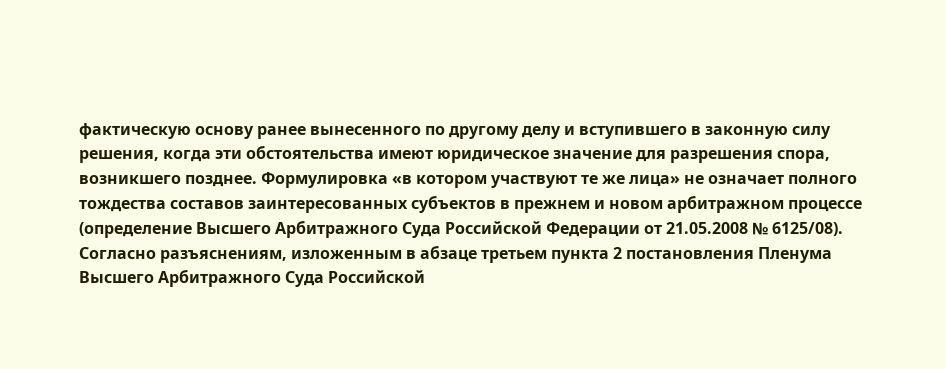фактическую основу ранее вынесенного по другому делу и вступившего в законную силу решения, когда эти обстоятельства имеют юридическое значение для разрешения спора, возникшего позднее. Формулировка «в котором участвуют те же лица» не означает полного тождества составов заинтересованных субъектов в прежнем и новом арбитражном процессе (определение Высшего Арбитражного Суда Российской Федерации от 21.05.2008 № 6125/08).
Согласно разъяснениям, изложенным в абзаце третьем пункта 2 постановления Пленума Высшего Арбитражного Суда Российской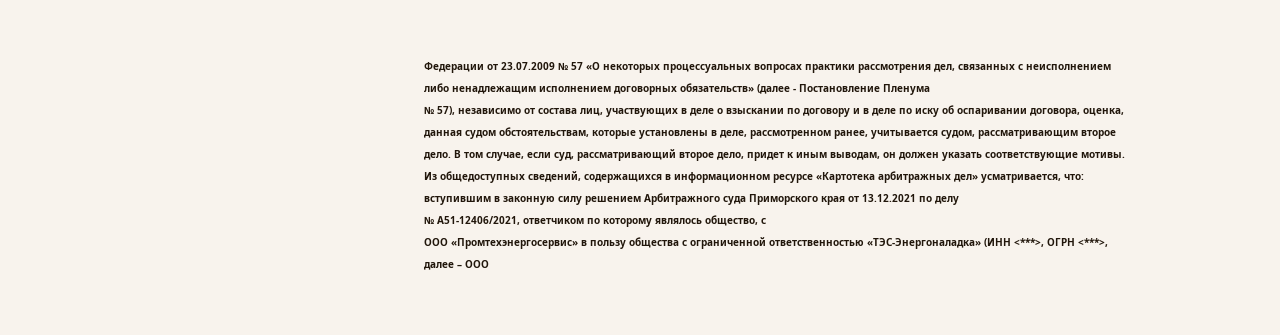Федерации от 23.07.2009 № 57 «О некоторых процессуальных вопросах практики рассмотрения дел, связанных с неисполнением либо ненадлежащим исполнением договорных обязательств» (далее - Постановление Пленума
№ 57), независимо от состава лиц, участвующих в деле о взыскании по договору и в деле по иску об оспаривании договора, оценка, данная судом обстоятельствам, которые установлены в деле, рассмотренном ранее, учитывается судом, рассматривающим второе дело. В том случае, если суд, рассматривающий второе дело, придет к иным выводам, он должен указать соответствующие мотивы.
Из общедоступных сведений, содержащихся в информационном ресурсе «Картотека арбитражных дел» усматривается, что: вступившим в законную силу решением Арбитражного суда Приморского края от 13.12.2021 по делу
№ А51-12406/2021, ответчиком по которому являлось общество, с
ООО «Промтехэнергосервис» в пользу общества с ограниченной ответственностью «ТЭС-Энергоналадка» (ИНН <***>, ОГРН <***>, далее – ООО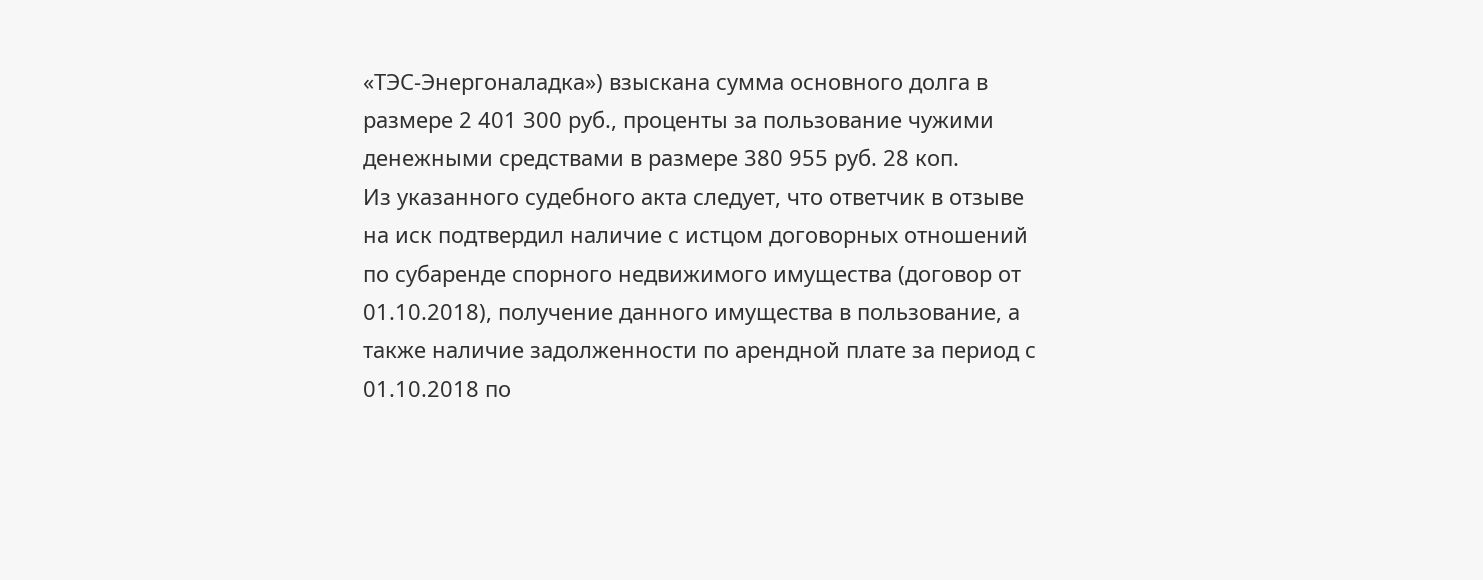«ТЭС-Энергоналадка») взыскана сумма основного долга в размере 2 401 300 руб., проценты за пользование чужими денежными средствами в размере 380 955 руб. 28 коп.
Из указанного судебного акта следует, что ответчик в отзыве на иск подтвердил наличие с истцом договорных отношений по субаренде спорного недвижимого имущества (договор от 01.10.2018), получение данного имущества в пользование, а также наличие задолженности по арендной плате за период с 01.10.2018 по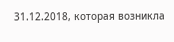31.12.2018, которая возникла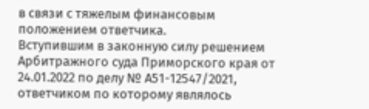в связи с тяжелым финансовым положением ответчика.
Вступившим в законную силу решением Арбитражного суда Приморского края от 24.01.2022 по делу № А51-12547/2021, ответчиком по которому являлось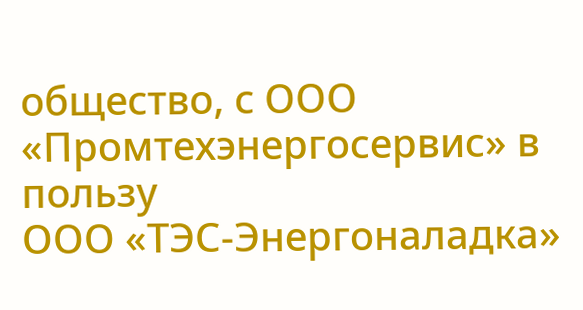общество, с ООО «Промтехэнергосервис» в пользу
ООО «ТЭС-Энергоналадка»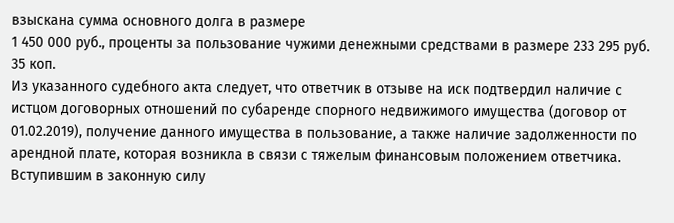взыскана сумма основного долга в размере
1 450 000 руб., проценты за пользование чужими денежными средствами в размере 233 295 руб. 35 коп.
Из указанного судебного акта следует, что ответчик в отзыве на иск подтвердил наличие с истцом договорных отношений по субаренде спорного недвижимого имущества (договор от 01.02.2019), получение данного имущества в пользование, а также наличие задолженности по арендной плате, которая возникла в связи с тяжелым финансовым положением ответчика.
Вступившим в законную силу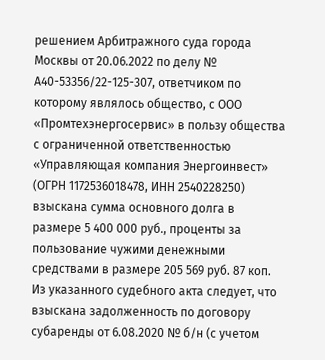решением Арбитражного суда города Москвы от 20.06.2022 по делу № А40-53356/22-125-307, ответчиком по
которому являлось общество, с ООО «Промтехэнергосервис» в пользу общества с ограниченной ответственностью «Управляющая компания Энергоинвест» (ОГРН 1172536018478, ИНН 2540228250) взыскана сумма основного долга в размере 5 400 000 руб., проценты за пользование чужими денежными средствами в размере 205 569 руб. 87 коп.
Из указанного судебного акта следует, что взыскана задолженность по договору субаренды от 6.08.2020 № б/н (с учетом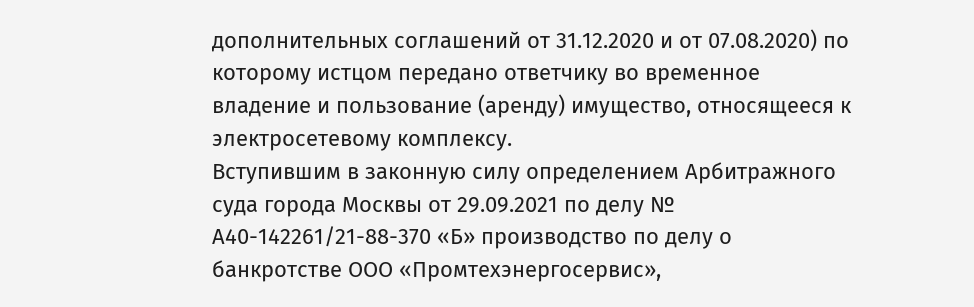дополнительных соглашений от 31.12.2020 и от 07.08.2020) по которому истцом передано ответчику во временное владение и пользование (аренду) имущество, относящееся к электросетевому комплексу.
Вступившим в законную силу определением Арбитражного суда города Москвы от 29.09.2021 по делу № А40-142261/21-88-370 «Б» производство по делу о банкротстве ООО «Промтехэнергосервис»,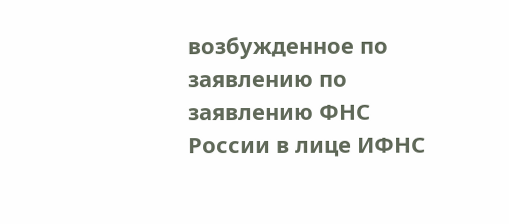возбужденное по заявлению по заявлению ФНС России в лице ИФНС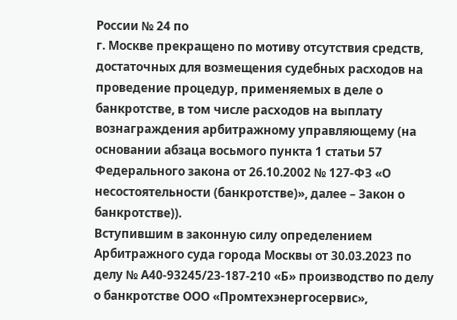России № 24 по
г. Москве прекращено по мотиву отсутствия средств, достаточных для возмещения судебных расходов на проведение процедур, применяемых в деле о банкротстве, в том числе расходов на выплату вознаграждения арбитражному управляющему (на основании абзаца восьмого пункта 1 статьи 57 Федерального закона от 26.10.2002 № 127-ФЗ «О несостоятельности (банкротстве)», далее – Закон о банкротстве)).
Вступившим в законную силу определением Арбитражного суда города Москвы от 30.03.2023 по делу № А40-93245/23-187-210 «Б» производство по делу о банкротстве ООО «Промтехэнергосервис»,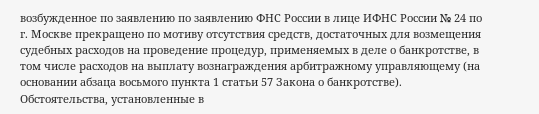возбужденное по заявлению по заявлению ФНС России в лице ИФНС России № 24 по
г. Москве прекращено по мотиву отсутствия средств, достаточных для возмещения судебных расходов на проведение процедур, применяемых в деле о банкротстве, в том числе расходов на выплату вознаграждения арбитражному управляющему (на основании абзаца восьмого пункта 1 статьи 57 Закона о банкротстве).
Обстоятельства, установленные в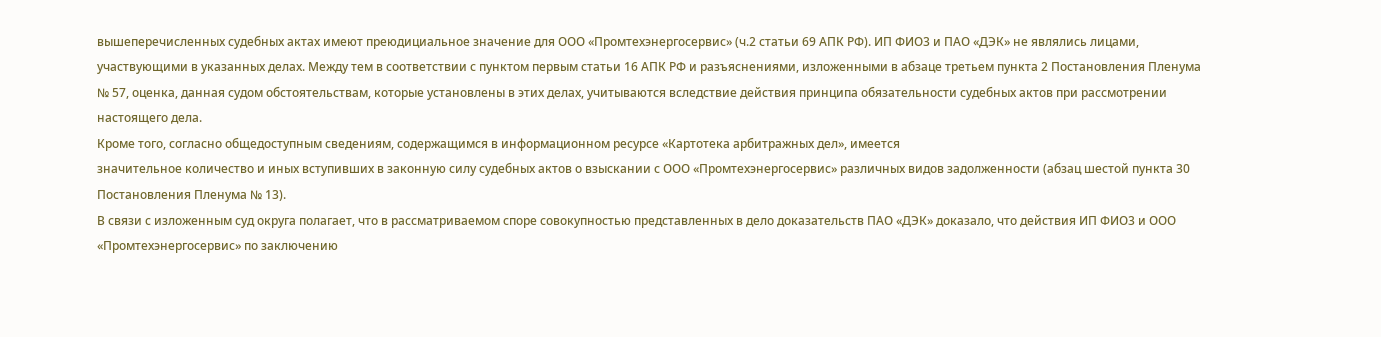вышеперечисленных судебных актах имеют преюдициальное значение для ООО «Промтехэнергосервис» (ч.2 статьи 69 АПК РФ). ИП ФИО3 и ПАО «ДЭК» не являлись лицами, участвующими в указанных делах. Между тем в соответствии с пунктом первым статьи 16 АПК РФ и разъяснениями, изложенными в абзаце третьем пункта 2 Постановления Пленума № 57, оценка, данная судом обстоятельствам, которые установлены в этих делах, учитываются вследствие действия принципа обязательности судебных актов при рассмотрении настоящего дела.
Кроме того, согласно общедоступным сведениям, содержащимся в информационном ресурсе «Картотека арбитражных дел», имеется
значительное количество и иных вступивших в законную силу судебных актов о взыскании с ООО «Промтехэнергосервис» различных видов задолженности (абзац шестой пункта 30 Постановления Пленума № 13).
В связи с изложенным суд округа полагает, что в рассматриваемом споре совокупностью представленных в дело доказательств ПАО «ДЭК» доказало, что действия ИП ФИО3 и ООО «Промтехэнергосервис» по заключению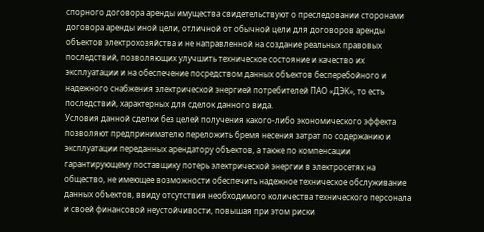спорного договора аренды имущества свидетельствуют о преследовании сторонами договора аренды иной цели, отличной от обычной цели для договоров аренды объектов электрохозяйства и не направленной на создание реальных правовых последствий, позволяющих улучшить техническое состояние и качество их эксплуатации и на обеспечение посредством данных объектов бесперебойного и надежного снабжения электрической энергией потребителей ПАО «ДЭК», то есть последствий, характерных для сделок данного вида.
Условия данной сделки без целей получения какого-либо экономического эффекта позволяют предпринимателю переложить бремя несения затрат по содержанию и эксплуатации переданных арендатору объектов, а также по компенсации гарантирующему поставщику потерь электрической энергии в электросетях на общество, не имеющее возможности обеспечить надежное техническое обслуживание данных объектов, ввиду отсутствия необходимого количества технического персонала и своей финансовой неустойчивости, повышая при этом риски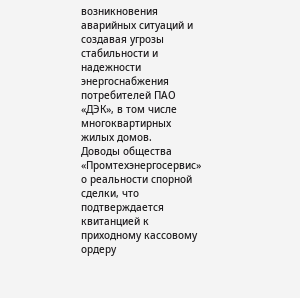возникновения аварийных ситуаций и создавая угрозы стабильности и надежности энергоснабжения потребителей ПАО «ДЭК», в том числе многоквартирных жилых домов.
Доводы общества «Промтехэнергосервис» о реальности спорной сделки, что подтверждается квитанцией к приходному кассовому ордеру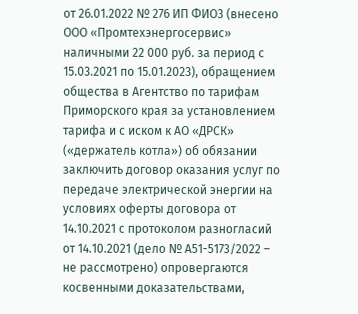от 26.01.2022 № 276 ИП ФИО3 (внесено ООО «Промтехэнергосервис» наличными 22 000 руб. за период с 15.03.2021 по 15.01.2023), обращением общества в Агентство по тарифам Приморского края за установлением тарифа и с иском к АО «ДРСК» («держатель котла») об обязании заключить договор оказания услуг по передаче электрической энергии на условиях оферты договора от 14.10.2021 с протоколом разногласий от 14.10.2021 (дело № А51-5173/2022 – не рассмотрено) опровергаются косвенными доказательствами,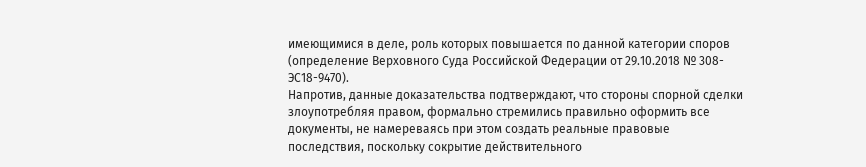имеющимися в деле, роль которых повышается по данной категории споров (определение Верховного Суда Российской Федерации от 29.10.2018 № 308-ЭС18-9470).
Напротив, данные доказательства подтверждают, что стороны спорной сделки злоупотребляя правом, формально стремились правильно оформить все документы, не намереваясь при этом создать реальные правовые последствия, поскольку сокрытие действительного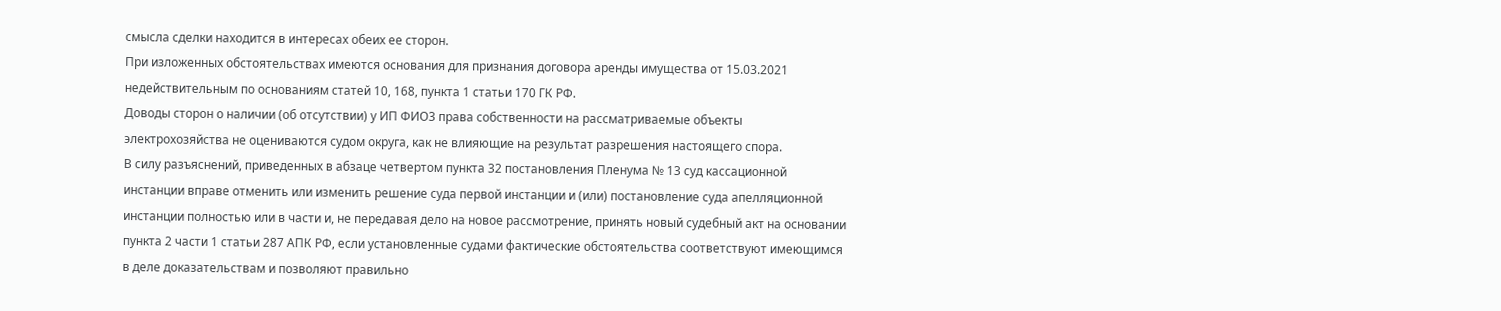смысла сделки находится в интересах обеих ее сторон.
При изложенных обстоятельствах имеются основания для признания договора аренды имущества от 15.03.2021 недействительным по основаниям статей 10, 168, пункта 1 статьи 170 ГК РФ.
Доводы сторон о наличии (об отсутствии) у ИП ФИО3 права собственности на рассматриваемые объекты электрохозяйства не оцениваются судом округа, как не влияющие на результат разрешения настоящего спора.
В силу разъяснений, приведенных в абзаце четвертом пункта 32 постановления Пленума № 13 суд кассационной инстанции вправе отменить или изменить решение суда первой инстанции и (или) постановление суда апелляционной инстанции полностью или в части и, не передавая дело на новое рассмотрение, принять новый судебный акт на основании пункта 2 части 1 статьи 287 АПК РФ, если установленные судами фактические обстоятельства соответствуют имеющимся в деле доказательствам и позволяют правильно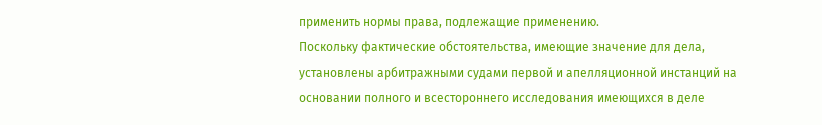применить нормы права, подлежащие применению.
Поскольку фактические обстоятельства, имеющие значение для дела, установлены арбитражными судами первой и апелляционной инстанций на основании полного и всестороннего исследования имеющихся в деле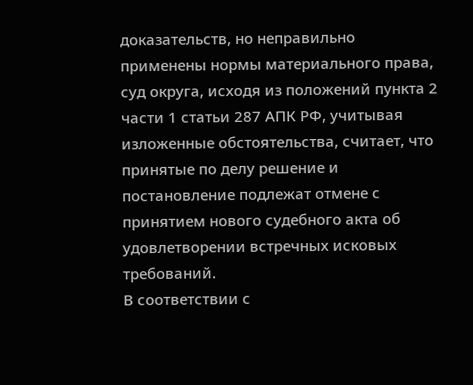доказательств, но неправильно применены нормы материального права, суд округа, исходя из положений пункта 2 части 1 статьи 287 АПК РФ, учитывая изложенные обстоятельства, считает, что принятые по делу решение и постановление подлежат отмене с принятием нового судебного акта об удовлетворении встречных исковых требований.
В соответствии с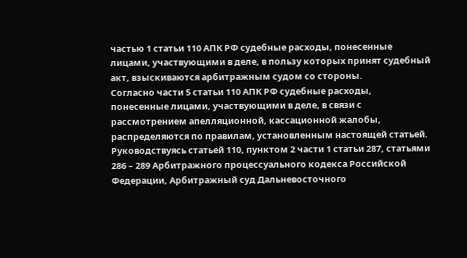частью 1 статьи 110 АПК РФ судебные расходы, понесенные лицами, участвующими в деле, в пользу которых принят судебный акт, взыскиваются арбитражным судом со стороны.
Согласно части 5 статьи 110 АПК РФ судебные расходы, понесенные лицами, участвующими в деле, в связи с рассмотрением апелляционной, кассационной жалобы, распределяются по правилам, установленным настоящей статьей.
Руководствуясь статьей 110, пунктом 2 части 1 статьи 287, статьями 286 – 289 Арбитражного процессуального кодекса Российской Федерации, Арбитражный суд Дальневосточного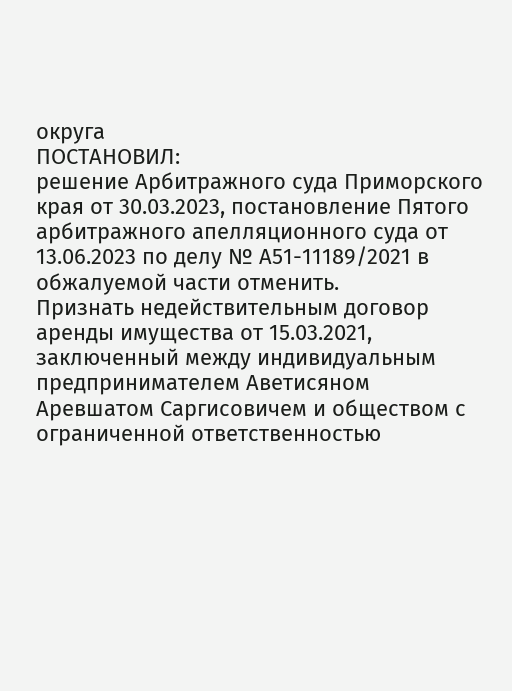округа
ПОСТАНОВИЛ:
решение Арбитражного суда Приморского края от 30.03.2023, постановление Пятого арбитражного апелляционного суда от 13.06.2023 по делу № А51-11189/2021 в обжалуемой части отменить.
Признать недействительным договор аренды имущества от 15.03.2021, заключенный между индивидуальным предпринимателем Аветисяном Аревшатом Саргисовичем и обществом с ограниченной ответственностью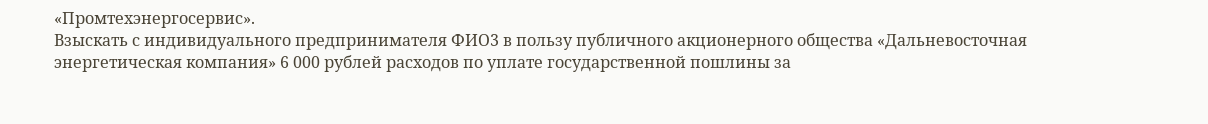«Промтехэнергосервис».
Взыскать с индивидуального предпринимателя ФИО3 в пользу публичного акционерного общества «Дальневосточная энергетическая компания» 6 000 рублей расходов по уплате государственной пошлины за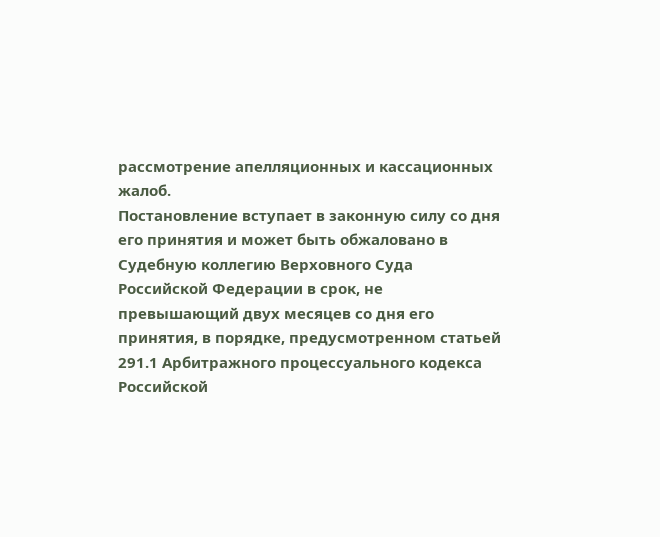рассмотрение апелляционных и кассационных жалоб.
Постановление вступает в законную силу со дня его принятия и может быть обжаловано в Судебную коллегию Верховного Суда Российской Федерации в срок, не превышающий двух месяцев со дня его принятия, в порядке, предусмотренном статьей 291.1 Арбитражного процессуального кодекса Российской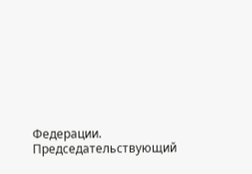Федерации.
Председательствующий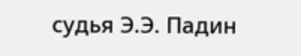судья Э.Э. Падин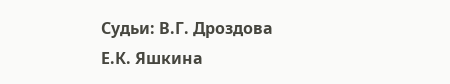Судьи: В.Г. Дроздова
Е.К. Яшкина